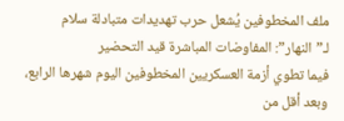ملف المخطوفين يُشعل حرب تهديدات متبادلة سلام لـ”النهار”: المفاوضات المباشرة قيد التحضير
فيما تطوي أزمة العسكريين المخطوفين اليوم شهرها الرابع، وبعد أقل من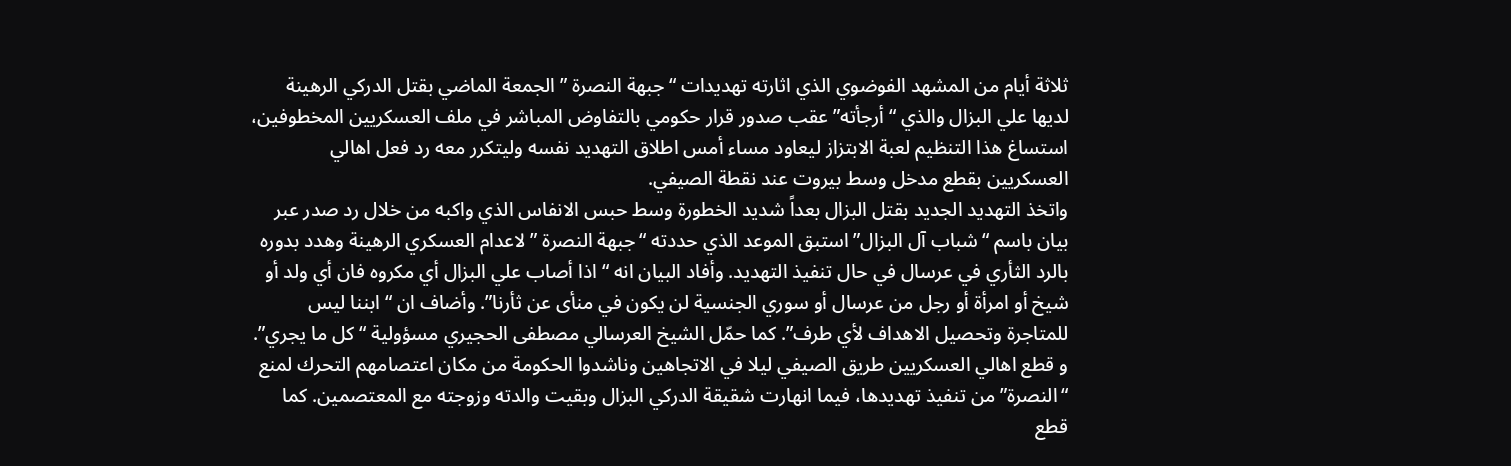ثلاثة أيام من المشهد الفوضوي الذي اثارته تهديدات “جبهة النصرة ” الجمعة الماضي بقتل الدركي الرهينة لديها علي البزال والذي “أرجأته” عقب صدور قرار حكومي بالتفاوض المباشر في ملف العسكريين المخطوفين، استساغ هذا التنظيم لعبة الابتزاز ليعاود مساء أمس اطلاق التهديد نفسه وليتكرر معه رد فعل اهالي العسكريين بقطع مدخل وسط بيروت عند نقطة الصيفي.
واتخذ التهديد الجديد بقتل البزال بعداً شديد الخطورة وسط حبس الانفاس الذي واكبه من خلال رد صدر عبر بيان باسم “شباب آل البزال” استبق الموعد الذي حددته “جبهة النصرة ” لاعدام العسكري الرهينة وهدد بدوره بالرد الثأري في عرسال في حال تنفيذ التهديد. وأفاد البيان انه “اذا أصاب علي البزال أي مكروه فان أي ولد أو شيخ أو امرأة أو رجل من عرسال أو سوري الجنسية لن يكون في منأى عن ثأرنا”. وأضاف ان “ابننا ليس للمتاجرة وتحصيل الاهداف لأي طرف”. كما حمّل الشيخ العرسالي مصطفى الحجيري مسؤولية “كل ما يجري”. و قطع اهالي العسكريين طريق الصيفي ليلا في الاتجاهين وناشدوا الحكومة من مكان اعتصامهم التحرك لمنع “النصرة” من تنفيذ تهديدها، فيما انهارت شقيقة الدركي البزال وبقيت والدته وزوجته مع المعتصمين. كما قطع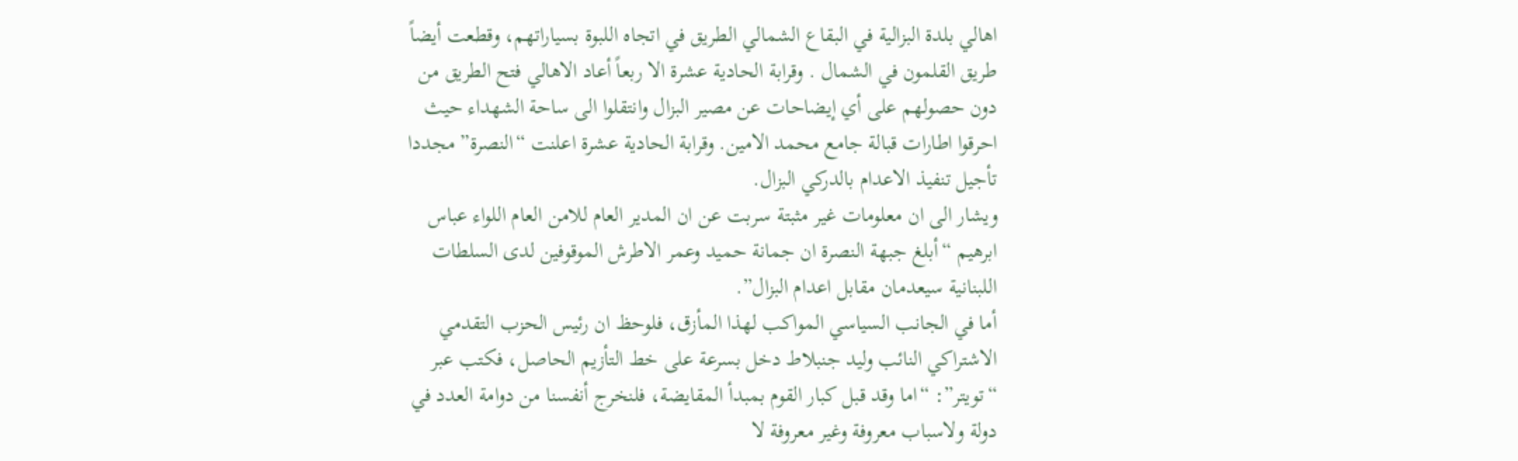اهالي بلدة البزالية في البقاع الشمالي الطريق في اتجاه اللبوة بسياراتهم، وقطعت أيضاً طريق القلمون في الشمال . وقرابة الحادية عشرة الا ربعاً أعاد الاهالي فتح الطريق من دون حصولهم على أي إيضاحات عن مصير البزال وانتقلوا الى ساحة الشهداء حيث احرقوا اطارات قبالة جامع محمد الامين. وقرابة الحادية عشرة اعلنت “النصرة” مجددا تأجيل تنفيذ الاعدام بالدركي البزال.
ويشار الى ان معلومات غير مثبتة سربت عن ان المدير العام للامن العام اللواء عباس ابرهيم “أبلغ جبهة النصرة ان جمانة حميد وعمر الاطرش الموقوفين لدى السلطات اللبنانية سيعدمان مقابل اعدام البزال”.
أما في الجانب السياسي المواكب لهذا المأزق، فلوحظ ان رئيس الحزب التقدمي الاشتراكي النائب وليد جنبلاط دخل بسرعة على خط التأزيم الحاصل، فكتب عبر “تويتر”: “اما وقد قبل كبار القوم بمبدأ المقايضة، فلنخرج أنفسنا من دوامة العدد في دولة ولاسباب معروفة وغير معروفة لا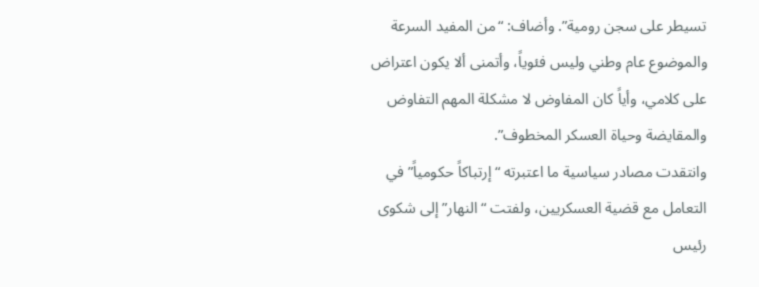تسيطر على سجن رومية”. وأضاف: “من المفيد السرعة والموضوع عام وطني وليس فئوياً، وأتمنى ألا يكون اعتراض على كلامي، وأياً كان المفاوض لا مشكلة المهم التفاوض والمقايضة وحياة العسكر المخطوف”.
وانتقدت مصادر سياسية ما اعتبرته “إرتباكاً حكومياً” في التعامل مع قضية العسكريين، ولفتت “النهار” إلى شكوى رئيس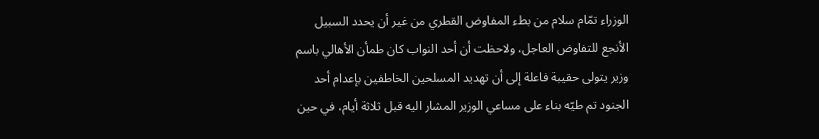الوزراء تمّام سلام من بطء المفاوض القطري من غير أن يحدد السبيل الأنجع للتفاوض العاجل، ولاحظت أن أحد النواب كان طمأن الأهالي باسم وزير يتولى حقيبة فاعلة إلى أن تهديد المسلحين الخاطفين بإعدام أحد الجنود تم طيّه بناء على مساعي الوزير المشار اليه قبل ثلاثة أيام، في حين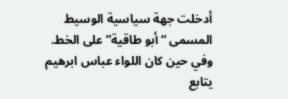أدخلت جهة سياسية الوسيط المسمى “أبو طاقية” على الخط. وفي حين كان اللواء عباس ابرهيم يتابع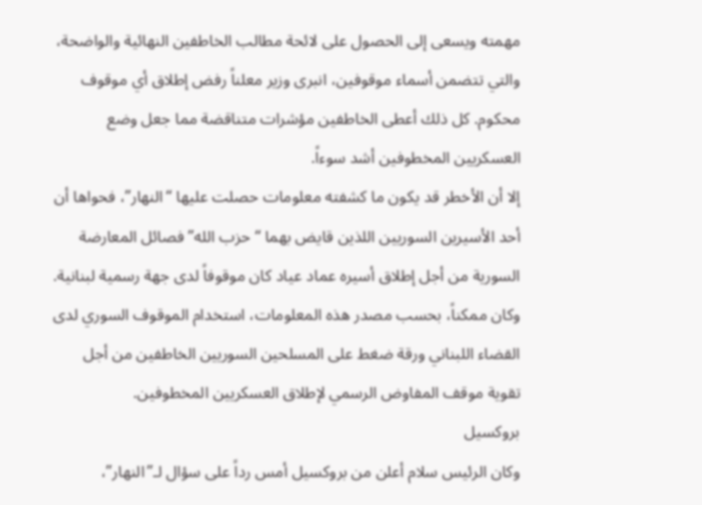مهمته ويسعى إلى الحصول على لائحة مطالب الخاطفين النهائية والواضحة، والتي تتضمن أسماء موقوفين، انبرى وزير معلناً رفض إطلاق أي موقوف محكوم. كل ذلك أعطى الخاطفين مؤشرات متناقضة مما جعل وضع العسكريين المخطوفين أشد سوءاً.
إلا أن الأخطر قد يكون ما كشفته معلومات حصلت عليها “النهار”، فحواها أن أحد الأسيرين السوريين اللذين قايض بهما “حزب الله” فصائل المعارضة السورية من أجل إطلاق أسيره عماد عياد كان موقوفاً لدى جهة رسمية لبنانية.
وكان ممكناً، بحسب مصدر هذه المعلومات، استخدام الموقوف السوري لدى القضاء اللبناني ورقة ضغط على المسلحين السوريين الخاطفين من أجل تقوية موقف المفاوض الرسمي لإطلاق العسكريين المخطوفين.
بروكسيل
وكان الرئيس سلام أعلن من بروكسيل أمس رداً على سؤال لـ”النهار”،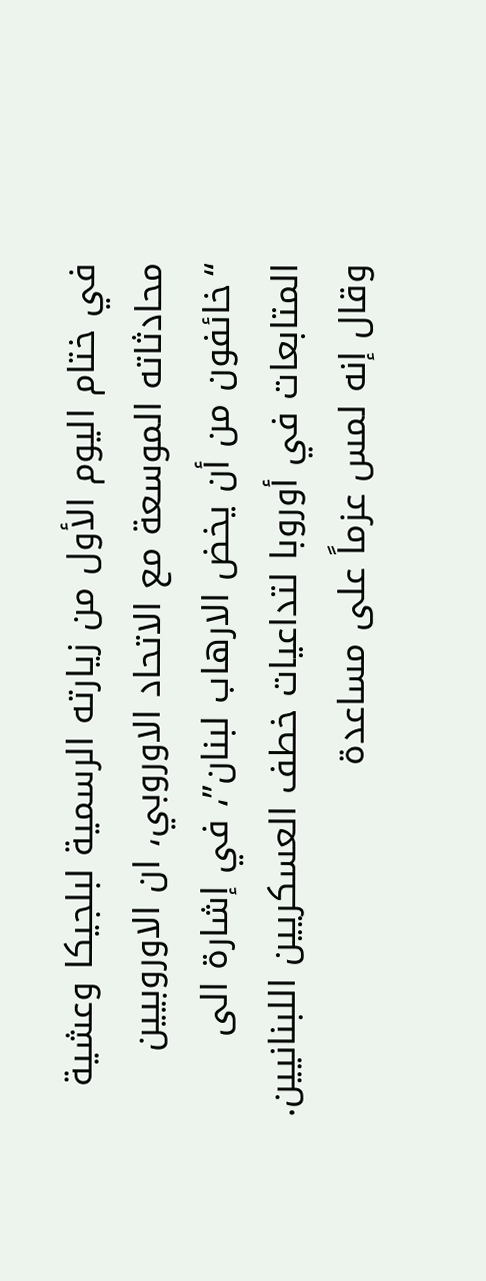في ختام اليوم الأول من زيارته الرسمية لبلجيكا وعشية محادثاته الموسعة مع الاتحاد الاوروبي، ان الاوروبيين “خائفون من أن يخض الارهاب لبنان”، في إشارة الى المتابعات في أوروبا لتداعيات خطف العسكريين اللبنانيين. وقال إنه لمس عزماً على مساعدة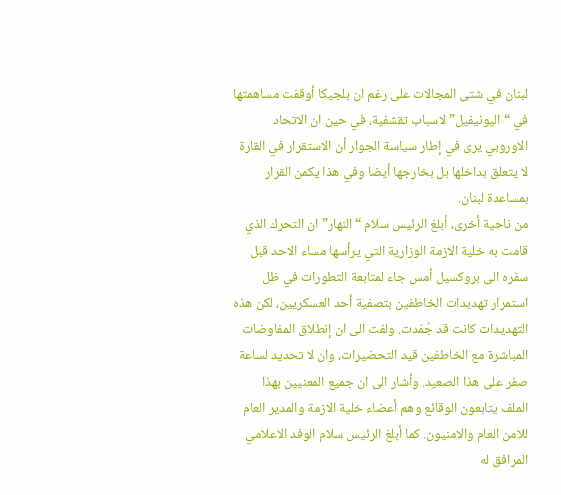لبنان في شتى المجالات على رغم ان بلجيكا أوقفت مساهمتها في “اليونيفيل” لاسباب تقشفية، في حين ان الاتحاد الاوروبي يرى في إطار سياسة الجوار أن الاستقرار في القارة لا يتعلق بداخلها بل بخارجها أيضا وفي هذا يكمن القرار بمساعدة لبنان.
من ناحية أخرى، أبلغ الرئيس سلام “النهار” ان التحرك الذي قامت به خلية الازمة الوزارية التي يرأسها مساء الاحد قبل سفره الى بروكسيل أمس جاء لمتابعة التطورات في ظل استمرار تهديدات الخاطفين بتصفية أحد العسكريين، لكن هذه التهديدات كانت قد جُمّدت. ولفت الى ان إنطلاق المفاوضات المباشرة مع الخاطفين قيد التحضيرات، وان لا تحديد لساعة صفر على هذا الصعيد. وأشار الى ان جميع المعنيين بهذا الملف يتابعون الوقائع وهم أعضاء خلية الازمة والمدير العام للامن العام والامنيون. كما أبلغ الرئيس سلام الوفد الاعلامي المرافق له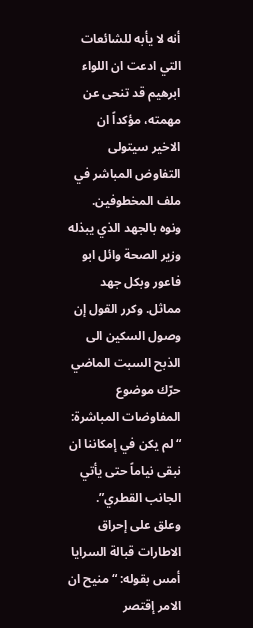أنه لا يأبه للشائعات التي ادعت ان اللواء ابرهيم قد تنحى عن مهمته، مؤكداً ان الاخير سيتولى التفاوض المباشر في ملف المخطوفين. ونوه بالجهد الذي يبذله وزير الصحة وائل ابو فاعور وبكل جهد مماثل. وكرر القول إن وصول السكين الى الذبح السبت الماضي حرّك موضوع المفاوضات المباشرة: “لم يكن في إمكاننا ان نبقى نياماً حتى يأتي الجانب القطري”. وعلق على إحراق الاطارات قبالة السرايا أمس بقوله: “منيح ان الامر إقتصر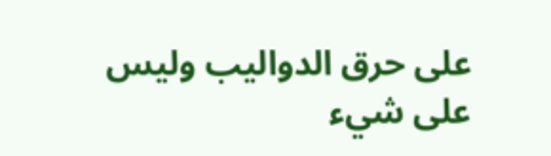على حرق الدواليب وليس على شيء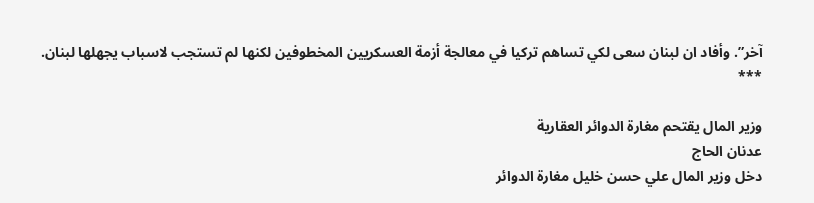آخر”. وأفاد ان لبنان سعى لكي تساهم تركيا في معالجة أزمة العسكريين المخطوفين لكنها لم تستجب لاسباب يجهلها لبنان.
***

وزير المال يقتحم مغارة الدوائر العقارية
عدنان الحاج
دخل وزير المال علي حسن خليل مغارة الدوائر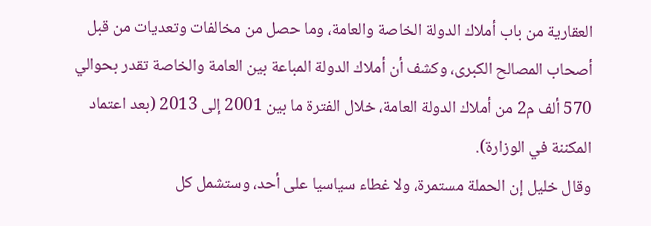العقارية من باب أملاك الدولة الخاصة والعامة، وما حصل من مخالفات وتعديات من قبل أصحاب المصالح الكبرى، وكشف أن أملاك الدولة المباعة بين العامة والخاصة تقدر بحوالي 570 ألف م2 من أملاك الدولة العامة، خلال الفترة ما بين 2001 إلى 2013 (بعد اعتماد المكننة في الوزارة).
وقال خليل إن الحملة مستمرة، ولا غطاء سياسيا على أحد، وستشمل كل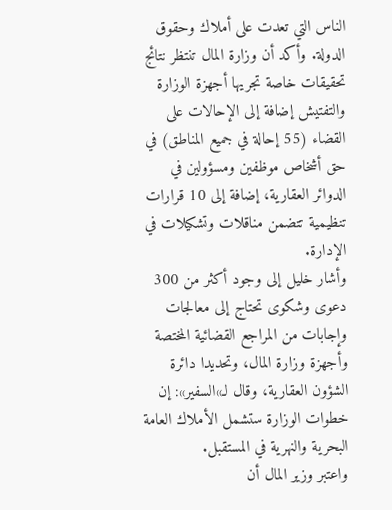الناس التي تعدت على أملاك وحقوق الدولة. وأكد أن وزارة المال تنتظر نتائج تحقيقات خاصة تجريها أجهزة الوزارة والتفتيش إضافة إلى الإحالات على القضاء (55 إحالة في جميع المناطق) في حق أشخاص موظفين ومسؤولين في الدوائر العقارية، إضافة إلى 10 قرارات تنظيمية تتضمن مناقلات وتشكيلات في الإدارة.
وأشار خليل إلى وجود أكثر من 300 دعوى وشكوى تحتاج إلى معالجات وإجابات من المراجع القضائية المختصة وأجهزة وزارة المال، وتحديدا دائرة الشؤون العقارية، وقال لـ»السفير»: إن خطوات الوزارة ستشمل الأملاك العامة البحرية والنهرية في المستقبل.
واعتبر وزير المال أن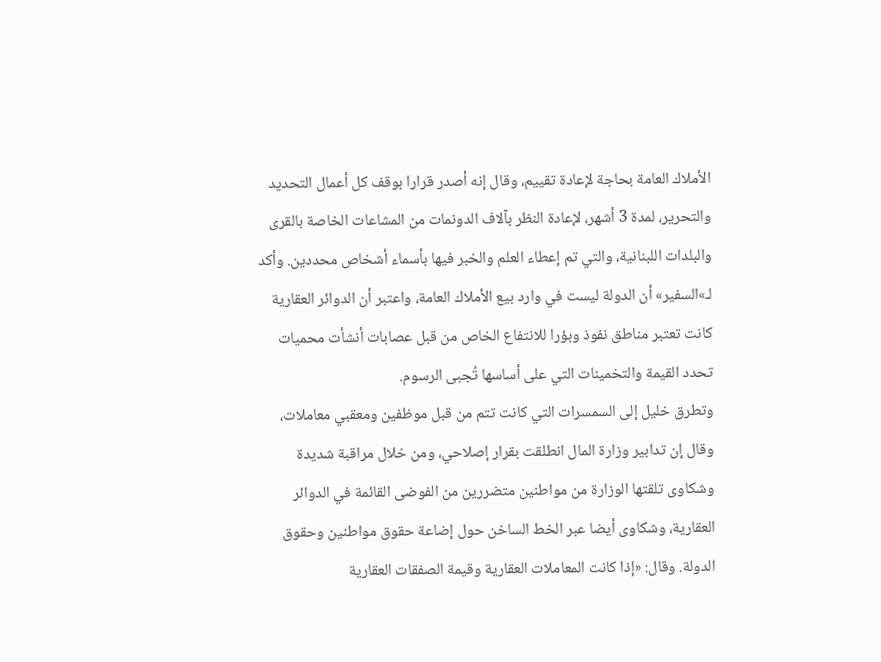الأملاك العامة بحاجة لإعادة تقييم، وقال إنه أصدر قرارا بوقف كل أعمال التحديد والتحرير، لمدة 3 أشهر، لإعادة النظر بآلاف الدونمات من المشاعات الخاصة بالقرى والبلدات اللبنانية، والتي تم إعطاء العلم والخبر فيها بأسماء أشخاص محددين. وأكد لـ»السفير» أن الدولة ليست في وارد بيع الأملاك العامة، واعتبر أن الدوائر العقارية كانت تعتبر مناطق نفوذ وبؤرا للانتفاع الخاص من قبل عصابات أنشأت محميات تحدد القيمة والتخمينات التي على أساسها تُجبى الرسوم.
وتطرق خليل إلى السمسرات التي كانت تتم من قبل موظفين ومعقبي معاملات، وقال إن تدابير وزارة المال انطلقت بقرار إصلاحي، ومن خلال مراقبة شديدة وشكاوى تلقتها الوزارة من مواطنين متضررين من الفوضى القائمة في الدوائر العقارية، وشكاوى أيضا عبر الخط الساخن حول إضاعة حقوق مواطنين وحقوق الدولة. وقال: «إذا كانت المعاملات العقارية وقيمة الصفقات العقارية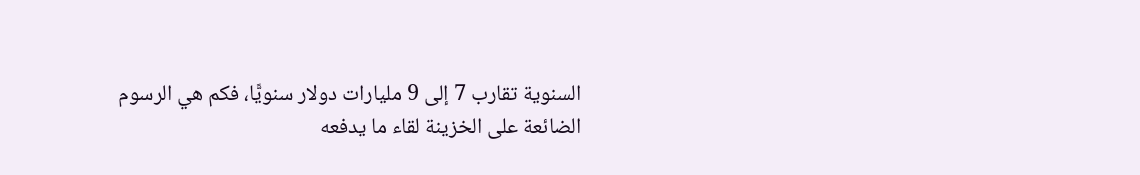السنوية تقارب 7 إلى 9 مليارات دولار سنويًّا، فكم هي الرسوم الضائعة على الخزينة لقاء ما يدفعه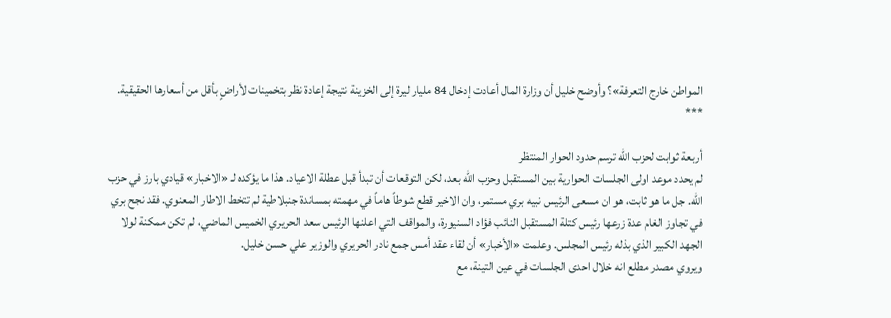المواطن خارج التعرفة»؟ وأوضح خليل أن وزارة المال أعادت إدخال 84 مليار ليرة إلى الخزينة نتيجة إعادة نظر بتخمينات لأراضٍ بأقل من أسعارها الحقيقية.
***

أربعة ثوابت لحزب الله ترسم حدود الحوار المنتظر
لم يحدد موعد اولى الجلسات الحوارية بين المستقبل وحزب الله بعد، لكن التوقعات أن تبدأ قبل عطلة الاعياد. هذا ما يؤكده لـ «الاخبار» قيادي بارز في حزب الله. جل ما هو ثابت، هو ان مسعى الرئيس نبيه بري مستمر، وان الاخير قطع شوطاً هاماً في مهمته بمساندة جنبلاطية لم تتخط الاطار المعنوي. فقد نجح بري في تجاوز الغام عدة زرعها رئيس كتلة المستقبل النائب فؤاد السنيورة، والمواقف التي اعلنها الرئيس سعد الحريري الخميس الماضي، لم تكن ممكنة لولا الجهد الكبير الذي بذله رئيس المجلس. وعلمت «الأخبار» أن لقاء عقد أمس جمع نادر الحريري والوزير علي حسن خليل.
ويروي مصدر مطلع انه خلال احدى الجلسات في عين التينة، مع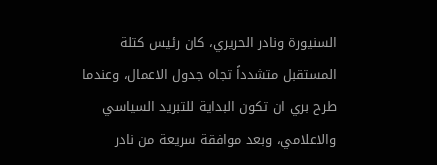السنيورة ونادر الحريري، كان رئيس كتلة المستقبل متشدداً تجاه جدول الاعمال، وعندما طرح بري ان تكون البداية للتبريد السياسي والاعلامي، وبعد موافقة سريعة من نادر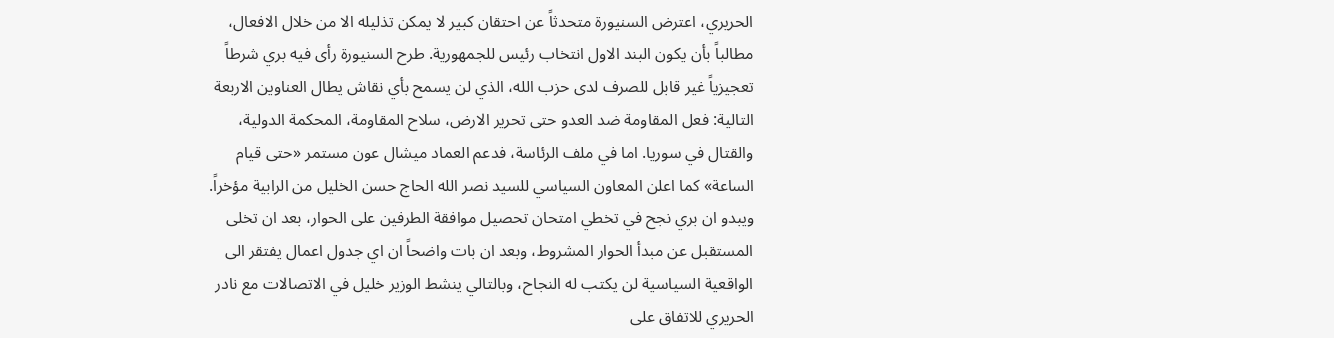الحريري، اعترض السنيورة متحدثاً عن احتقان كبير لا يمكن تذليله الا من خلال الافعال، مطالباً بأن يكون البند الاول انتخاب رئيس للجمهورية. طرح السنيورة رأى فيه بري شرطاً تعجيزياً غير قابل للصرف لدى حزب الله، الذي لن يسمح بأي نقاش يطال العناوين الاربعة التالية: فعل المقاومة ضد العدو حتى تحرير الارض، سلاح المقاومة، المحكمة الدولية، والقتال في سوريا. اما في ملف الرئاسة، فدعم العماد ميشال عون مستمر «حتى قيام الساعة» كما اعلن المعاون السياسي للسيد نصر الله الحاج حسن الخليل من الرابية مؤخراً.
ويبدو ان بري نجح في تخطي امتحان تحصيل موافقة الطرفين على الحوار، بعد ان تخلى المستقبل عن مبدأ الحوار المشروط، وبعد ان بات واضحاً ان اي جدول اعمال يفتقر الى الواقعية السياسية لن يكتب له النجاح، وبالتالي ينشط الوزير خليل في الاتصالات مع نادر الحريري للاتفاق على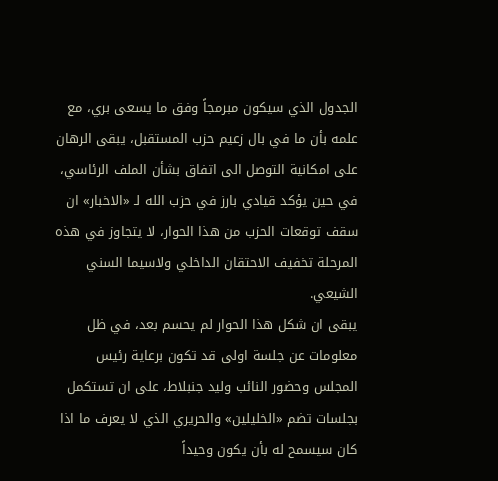الجدول الذي سيكون مبرمجاً وفق ما يسعى بري، مع علمه بأن ما في بال زعيم حزب المستقبل، يبقى الرهان على امكانية التوصل الى اتفاق بشأن الملف الرئاسي، في حين يؤكد قيادي بارز في حزب الله لـ «الاخبار» ان سقف توقعات الحزب من هذا الحوار، لا يتجاوز في هذه المرحلة تخفيف الاحتقان الداخلي ولاسيما السني الشيعي.
يبقى ان شكل هذا الحوار لم يحسم بعد، في ظل معلومات عن جلسة اولى قد تكون برعاية رئيس المجلس وحضور النائب وليد جنبلاط، على ان تستكمل بجلسات تضم «الخليلين» والحريري الذي لا يعرف ما اذا كان سيسمح له بأن يكون وحيداً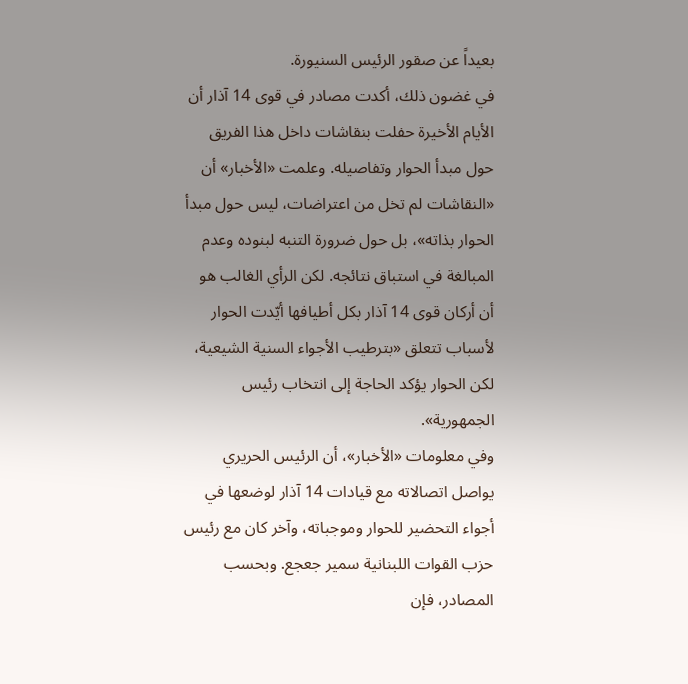بعيداً عن صقور الرئيس السنيورة.
في غضون ذلك، أكدت مصادر في قوى 14 آذار أن الأيام الأخيرة حفلت بنقاشات داخل هذا الفريق حول مبدأ الحوار وتفاصيله. وعلمت «الأخبار» أن «النقاشات لم تخل من اعتراضات، ليس حول مبدأ الحوار بذاته»، بل حول ضرورة التنبه لبنوده وعدم المبالغة في استباق نتائجه. لكن الرأي الغالب هو أن أركان قوى 14 آذار بكل أطيافها أيّدت الحوار لأسباب تتعلق «بترطيب الأجواء السنية الشيعية، لكن الحوار يؤكد الحاجة إلى انتخاب رئيس الجمهورية».
وفي معلومات «الأخبار»، أن الرئيس الحريري يواصل اتصالاته مع قيادات 14 آذار لوضعها في أجواء التحضير للحوار وموجباته، وآخر كان مع رئيس حزب القوات اللبنانية سمير جعجع. وبحسب المصادر، فإن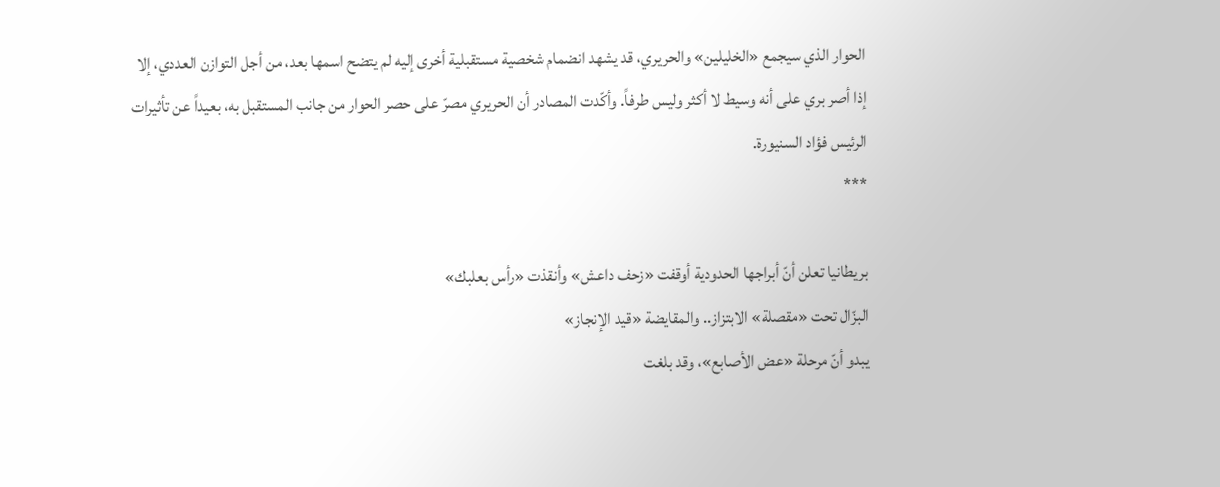الحوار الذي سيجمع «الخليلين» والحريري، قد يشهد انضمام شخصية مستقبلية أخرى إليه لم يتضح اسمها بعد، من أجل التوازن العددي، إلا إذا أصر بري على أنه وسيط لا أكثر وليس طرفاً. وأكّدت المصادر أن الحريري مصرّ على حصر الحوار من جانب المستقبل به، بعيداً عن تأثيرات الرئيس فؤاد السنيورة.
***

بريطانيا تعلن أنّ أبراجها الحدودية أوقفت «زحف داعش» وأنقذت «رأس بعلبك»
البزّال تحت «مقصلة» الابتزاز.. والمقايضة «قيد الإنجاز»
يبدو أنّ مرحلة «عض الأصابع»، وقد بلغت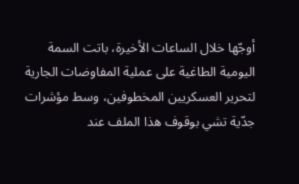أوجّها خلال الساعات الأخيرة، باتت السمة اليومية الطاغية على عملية المفاوضات الجارية لتحرير العسكريين المخطوفين، وسط مؤشرات جدّية تشي بوقوف هذا الملف عند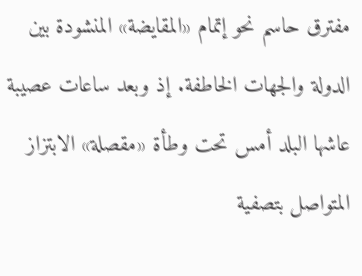مفترق حاسم نحو إتمام «المقايضة» المنشودة بين الدولة والجهات الخاطفة. إذ وبعد ساعات عصيبة عاشها البلد أمس تحت وطأة «مقصلة» الابتزاز المتواصل بتصفية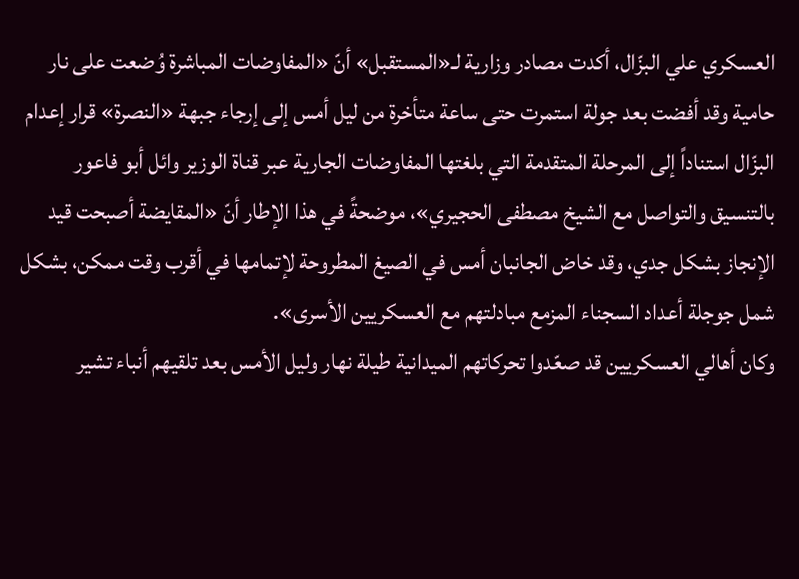العسكري علي البزّال، أكدت مصادر وزارية لـ«المستقبل» أنّ «المفاوضات المباشرة وُضعت على نار حامية وقد أفضت بعد جولة استمرت حتى ساعة متأخرة من ليل أمس إلى إرجاء جبهة «النصرة» قرار إعدام البزّال استناداً إلى المرحلة المتقدمة التي بلغتها المفاوضات الجارية عبر قناة الوزير وائل أبو فاعور بالتنسيق والتواصل مع الشيخ مصطفى الحجيري»، موضحةً في هذا الإطار أنّ «المقايضة أصبحت قيد الإنجاز بشكل جدي، وقد خاض الجانبان أمس في الصيغ المطروحة لإتمامها في أقرب وقت ممكن، بشكل شمل جوجلة أعداد السجناء المزمع مبادلتهم مع العسكريين الأسرى».
وكان أهالي العسكريين قد صعّدوا تحركاتهم الميدانية طيلة نهار وليل الأمس بعد تلقيهم أنباء تشير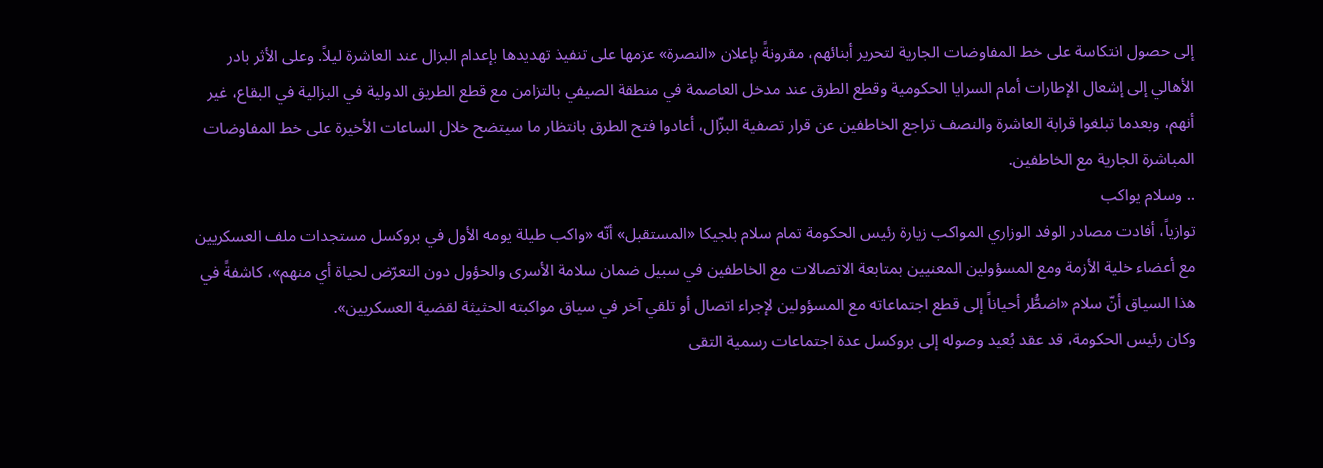إلى حصول انتكاسة على خط المفاوضات الجارية لتحرير أبنائهم، مقرونةً بإعلان «النصرة» عزمها على تنفيذ تهديدها بإعدام البزال عند العاشرة ليلاً. وعلى الأثر بادر الأهالي إلى إشعال الإطارات أمام السرايا الحكومية وقطع الطرق عند مدخل العاصمة في منطقة الصيفي بالتزامن مع قطع الطريق الدولية في البزالية في البقاع، غير أنهم، وبعدما تبلغوا قرابة العاشرة والنصف تراجع الخاطفين عن قرار تصفية البزّال، أعادوا فتح الطرق بانتظار ما سيتضح خلال الساعات الأخيرة على خط المفاوضات المباشرة الجارية مع الخاطفين.
.. وسلام يواكب
توازياً، أفادت مصادر الوفد الوزاري المواكب زيارة رئيس الحكومة تمام سلام بلجيكا «المستقبل» أنّه «واكب طيلة يومه الأول في بروكسل مستجدات ملف العسكريين مع أعضاء خلية الأزمة ومع المسؤولين المعنيين بمتابعة الاتصالات مع الخاطفين في سبيل ضمان سلامة الأسرى والحؤول دون التعرّض لحياة أي منهم»، كاشفةً في هذا السياق أنّ سلام «اضطُّر أحياناً إلى قطع اجتماعاته مع المسؤولين لإجراء اتصال أو تلقي آخر في سياق مواكبته الحثيثة لقضية العسكريين».
وكان رئيس الحكومة، قد عقد بُعيد وصوله إلى بروكسل عدة اجتماعات رسمية التقى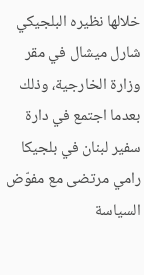خلالها نظيره البلجيكي شارل ميشال في مقر وزارة الخارجية، وذلك بعدما اجتمع في دارة سفير لبنان في بلجيكا رامي مرتضى مع مفوّض السياسة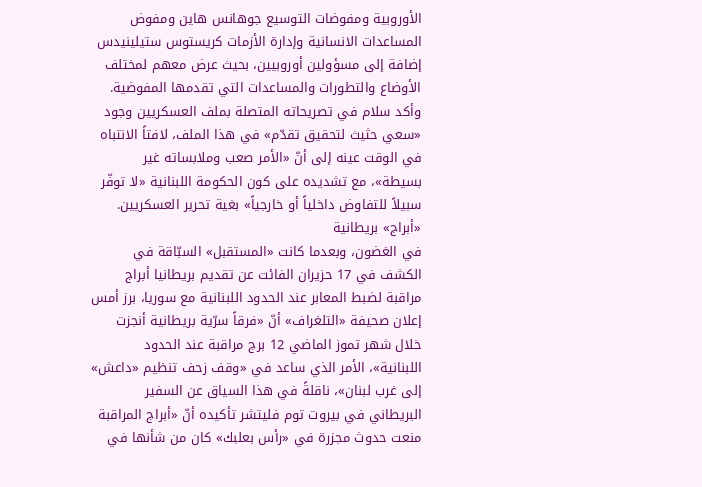الأوروبية ومفوضات التوسيع جوهانس هاين ومفوض المساعدات الانسانية وإدارة الأزمات كريستوس ستيلينيدس إضافة إلى مسؤولين أوروبيين، بحيث عرض معهم لمختلف الأوضاع والتطورات والمساعدات التي تقدمها المفوضية.
وأكد سلام في تصريحاته المتصلة بملف العسكريين وجود «سعي حثيث لتحقيق تقدّم» في هذا الملف، لافتاً الانتباه في الوقت عينه إلى أنّ «الأمر صعب وملابساته غير بسيطة»، مع تشديده على كون الحكومة اللبنانية «لا توفّر سبيلاً للتفاوض داخلياً أو خارجياً» بغية تحرير العسكريين.
«أبراج» بريطانية
في الغضون، وبعدما كانت «المستقبل» السبّاقة في الكشف في 17 حزيران الفائت عن تقديم بريطانيا أبراج مراقبة لضبط المعابر عند الحدود اللبنانية مع سوريا، برز أمس إعلان صحيفة «التلغراف» أنّ «فرقاً سرّية بريطانية أنجزت خلال شهر تموز الماضي 12 برج مراقبة عند الحدود اللبنانية»، الأمر الذي ساعد في «وقف زحف تنظيم «داعش» إلى غرب لبنان»، ناقلةً في هذا السياق عن السفير البريطاني في بيروت توم فليتشر تأكيده أنّ «أبراج المراقبة منعت حدوث مجزرة في «رأس بعلبك» كان من شأنها في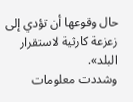حال وقوعها أن تؤدي إلى زعزعة كارثية لاستقرار البلد».
وشددت معلومات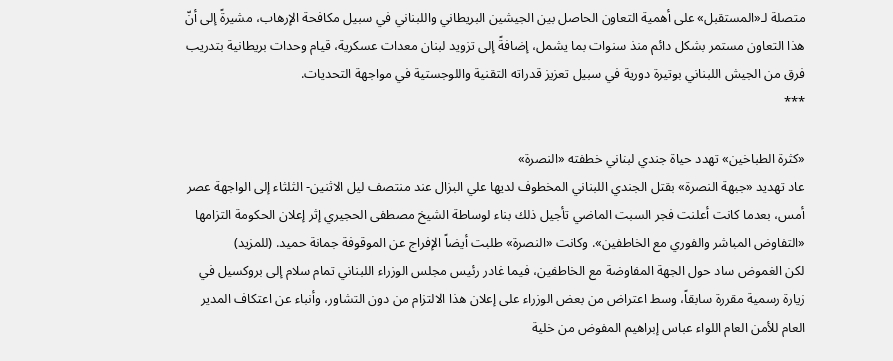متصلة لـ«المستقبل» على أهمية التعاون الحاصل بين الجيشين البريطاني واللبناني في سبيل مكافحة الإرهاب، مشيرةً إلى أنّ هذا التعاون مستمر بشكل دائم منذ سنوات بما يشمل، إضافةً إلى تزويد لبنان معدات عسكرية، قيام وحدات بريطانية بتدريب فرق من الجيش اللبناني بوتيرة دورية في سبيل تعزيز قدراته التقنية واللوجستية في مواجهة التحديات.
***

«كثرة الطباخين» تهدد حياة جندي لبناني خطفته «النصرة»
عاد تهديد «جبهة النصرة» بقتل الجندي اللبناني المخطوف لديها علي البزال عند منتصف ليل الاثنين- الثلثاء إلى الواجهة عصر أمس، بعدما كانت أعلنت فجر السبت الماضي تأجيل ذلك بناء لوساطة الشيخ مصطفى الحجيري إثر إعلان الحكومة التزامها «التفاوض المباشر والفوري مع الخاطفين». وكانت «النصرة» طلبت أيضاً الإفراج عن الموقوفة جمانة حميد. (للمزيد)
لكن الغموض ساد حول الجهة المفاوضة مع الخاطفين، فيما غادر رئيس مجلس الوزراء اللبناني تمام سلام إلى بروكسيل في زيارة رسمية مقررة سابقاً، وسط اعتراض من بعض الوزراء على إعلان هذا الالتزام من دون التشاور، وأنباء عن اعتكاف المدير العام للأمن العام اللواء عباس إبراهيم المفوض من خلية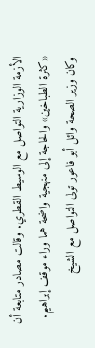الأزمة الوزارية التواصل مع الوسيط القطري. وقالت مصادر متابعة أن «كثرة الطباخين» والحاجة إلى منهجية واضحة هما وراء موقف إبراهيم. وكان وزير الصحة وائل أبو فاعور تولى التواصل مع الشيخ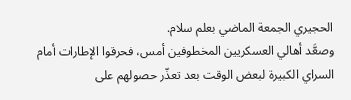الحجيري الجمعة الماضي بعلم سلام.
وصعَّد أهالي العسكريين المخطوفين أمس، فحرقوا الإطارات أمام السراي الكبيرة لبعض الوقت بعد تعذّر حصولهم على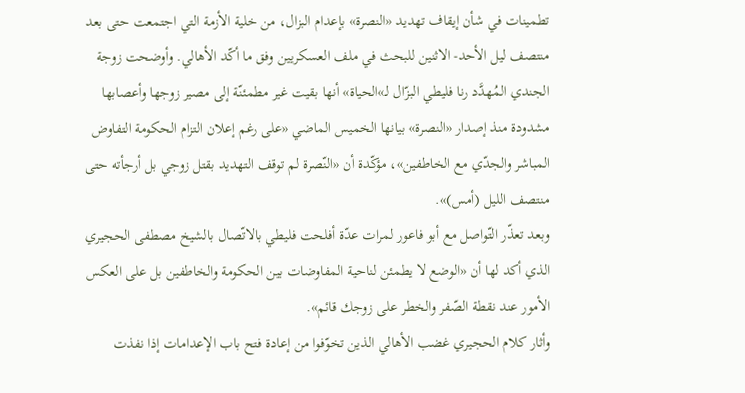تطمينات في شأن إيقاف تهديد «النصرة» بإعدام البزال، من خلية الأزمة التي اجتمعت حتى بعد منتصف ليل الأحد- الاثنين للبحث في ملف العسكريين وفق ما أكّد الأهالي. وأوضحت زوجة الجندي المُهدَّد رنا فليطي البزّال لـ»الحياة» أنها بقيت غير مطمئنّة إلى مصير زوجها وأعصابها مشدودة منذ إصدار «النصرة» بيانها الخميس الماضي «على رغم إعلان التزام الحكومة التفاوض المباشر والجدّي مع الخاطفين»، مؤكّدة أن «النّصرة لم توقف التهديد بقتل زوجي بل أرجأته حتى منتصف الليل (أمس)».
وبعد تعذّر التّواصل مع أبو فاعور لمرات عدّة أفلحت فليطي بالاتّصال بالشيخ مصطفى الحجيري الذي أكد لها أن «الوضع لا يطمئن لناحية المفاوضات بين الحكومة والخاطفين بل على العكس الأمور عند نقطة الصّفر والخطر على زوجك قائم».
وأثار كلام الحجيري غضب الأهالي الذين تخوّفوا من إعادة فتح باب الإعدامات إذا نفذت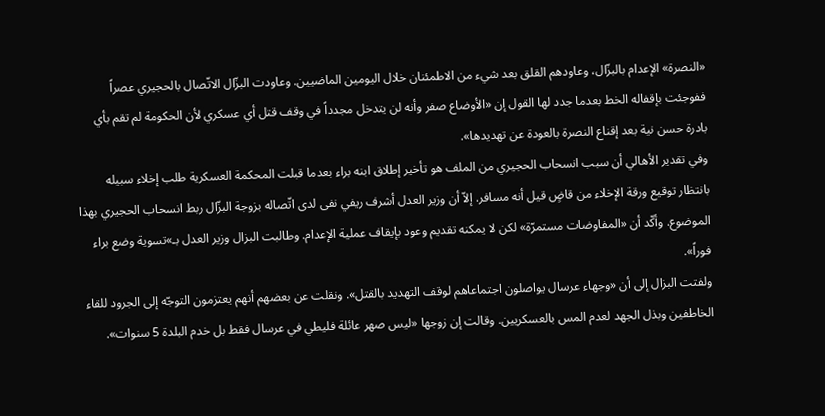«النصرة» الإعدام بالبزّال، وعاودهم القلق بعد شيء من الاطمئنان خلال اليومين الماضيين. وعاودت البزّال الاتّصال بالحجيري عصراً ففوجئت بإقفاله الخط بعدما جدد لها القول إن «الأوضاع صفر وأنه لن يتدخل مجدداً في وقف قتل أي عسكري لأن الحكومة لم تقم بأي بادرة حسن نية بعد إقناع النصرة بالعودة عن تهديدها».
وفي تقدير الأهالي أن سبب انسحاب الحجيري من الملف هو تأخير إطلاق ابنه براء بعدما قبلت المحكمة العسكرية طلب إخلاء سبيله بانتظار توقيع ورقة الإخلاء من قاضٍ قيل أنه مسافر. إلاّ أن وزير العدل أشرف ريفي نفى لدى اتّصاله بزوجة البزّال ربط انسحاب الحجيري بهذا الموضوع. وأكّد أن «المفاوضات مستمرّة» لكن لا يمكنه تقديم وعود بإيقاف عملية الإعدام. وطالبت البزال وزير العدل بـ»تسوية وضع براء فوراً».
ولفتت البزال إلى أن «وجهاء عرسال يواصلون اجتماعاهم لوقف التهديد بالقتل». ونقلت عن بعضهم أنهم يعتزمون التوجّه إلى الجرود للقاء الخاطفين وبذل الجهد لعدم المس بالعسكريين. وقالت إن زوجها «ليس صهر عائلة فليطي في عرسال فقط بل خدم البلدة 5 سنوات».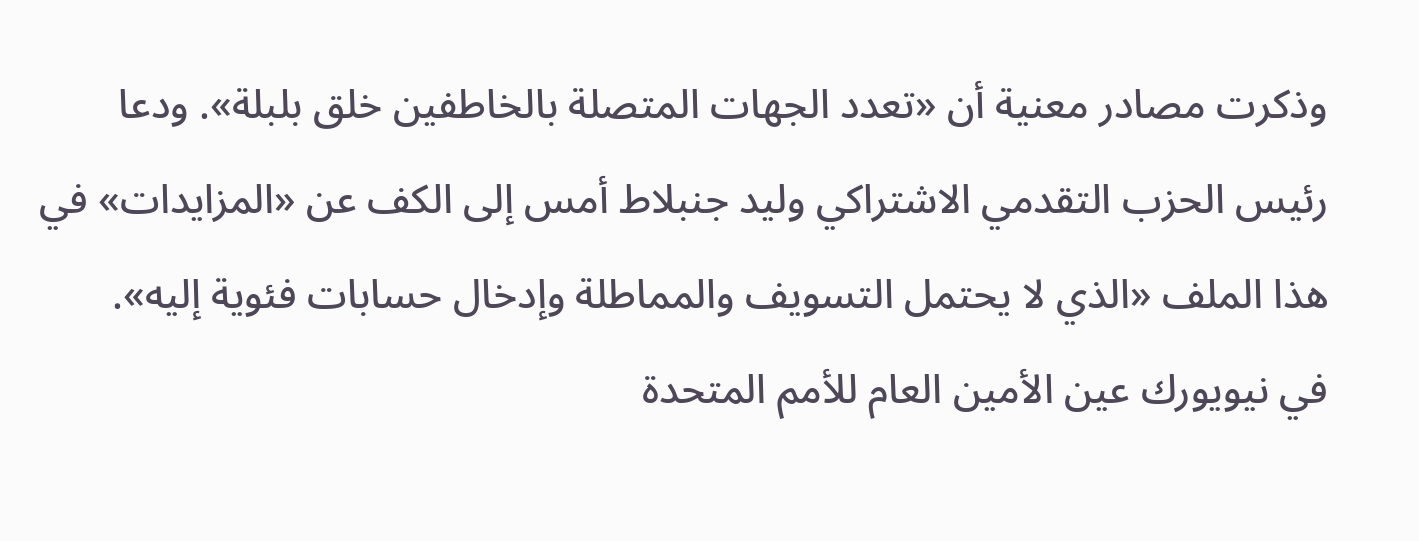وذكرت مصادر معنية أن «تعدد الجهات المتصلة بالخاطفين خلق بلبلة». ودعا رئيس الحزب التقدمي الاشتراكي وليد جنبلاط أمس إلى الكف عن «المزايدات» في هذا الملف «الذي لا يحتمل التسويف والمماطلة وإدخال حسابات فئوية إليه».
في نيويورك عين الأمين العام للأمم المتحدة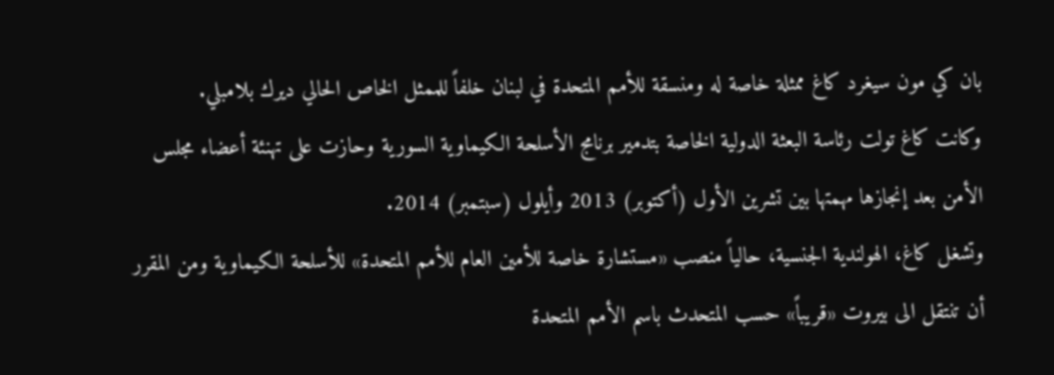بان كي مون سيغرد كاغ ممثلة خاصة له ومنسقة للأمم المتحدة في لبنان خلفاً للممثل الخاص الحالي ديرك بلامبلي.
وكانت كاغ تولت رئاسة البعثة الدولية الخاصة بتدمير برنامج الأسلحة الكيماوية السورية وحازت على تهنئة أعضاء مجلس الأمن بعد إنجازها مهمتها بين تشرين الأول (أكتوبر) 2013 وأيلول (سبتمبر) 2014.
وتشغل كاغ، الهولندية الجنسية، حالياً منصب «مستشارة خاصة للأمين العام للأمم المتحدة» للأسلحة الكيماوية ومن المقرر أن تنتقل الى بيروت «قريباً» حسب المتحدث باسم الأمم المتحدة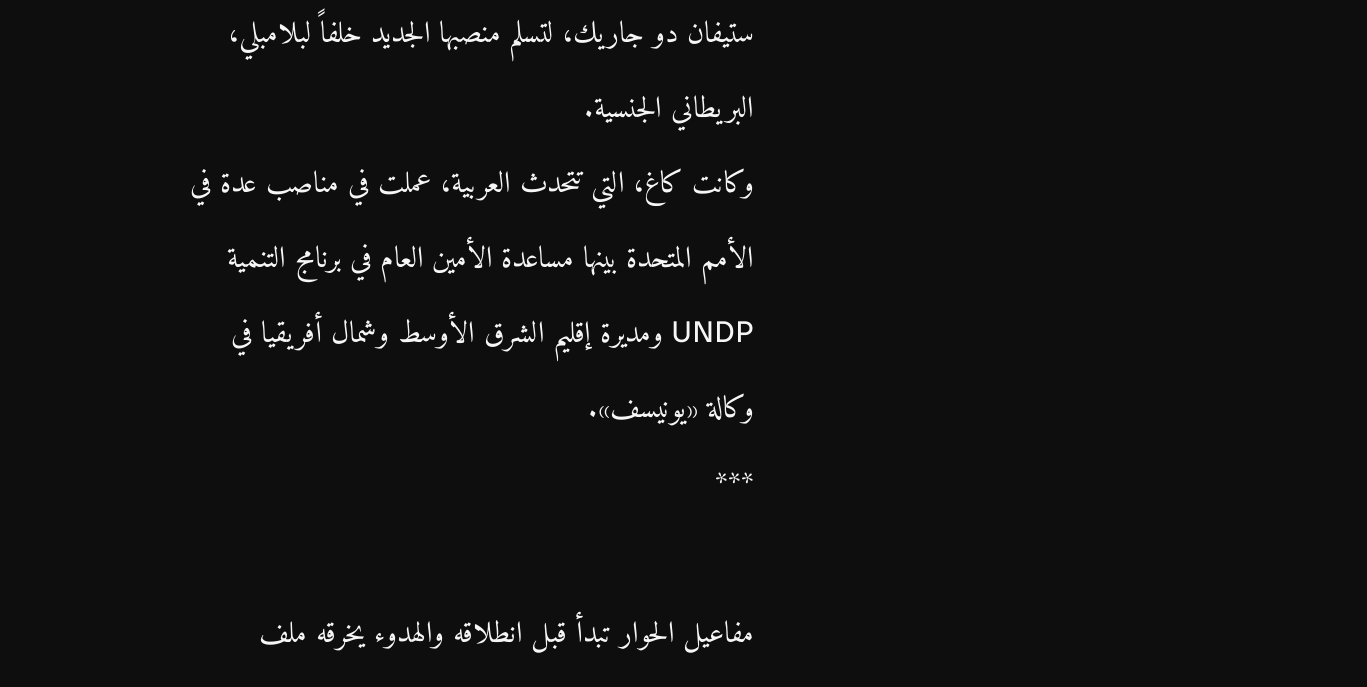ستيفان دو جاريك، لتسلم منصبها الجديد خلفاً لبلامبلي، البريطاني الجنسية.
وكانت كاغ، التي تتحدث العربية، عملت في مناصب عدة في الأمم المتحدة بينها مساعدة الأمين العام في برنامج التنمية UNDP ومديرة إقليم الشرق الأوسط وشمال أفريقيا في وكالة «يونيسف».
***

مفاعيل الحوار تبدأ قبل انطلاقه والهدوء يخرقه ملف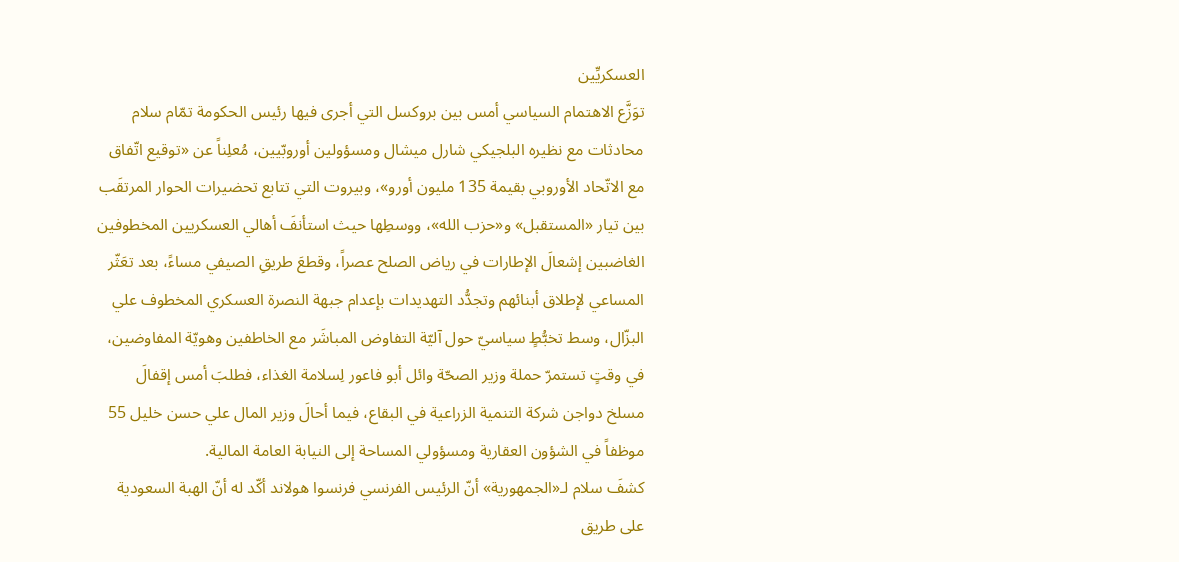العسكريِّين
توَزَّع الاهتمام السياسي أمس بين بروكسل التي أجرى فيها رئيس الحكومة تمّام سلام محادثات مع نظيره البلجيكي شارل ميشال ومسؤولين أوروبّيين، مُعلِناً عن «توقيع اتّفاق مع الاتّحاد الأوروبي بقيمة 135 مليون أورو»، وبيروت التي تتابع تحضيرات الحوار المرتقَب بين تيار «المستقبل» و«حزب الله»، ووسطِها حيث استأنفَ أهالي العسكريين المخطوفين الغاضبين إشعالَ الإطارات في رياض الصلح عصراً، وقطعَ طريقِ الصيفي مساءً، بعد تعَثّر المساعي لإطلاق أبنائهم وتجدُّد التهديدات بإعدام جبهة النصرة العسكري المخطوف علي البزّال، وسط تخبُّطٍ سياسيّ حول آليّة التفاوض المباشَر مع الخاطفين وهويّة المفاوضين، في وقتٍ تستمرّ حملة وزير الصحّة وائل أبو فاعور لِسلامة الغذاء، فطلبَ أمس إقفالَ مسلخ دواجن شركة التنمية الزراعية في البقاع، فيما أحالَ وزير المال علي حسن خليل 55 موظفاً في الشؤون العقارية ومسؤولي المساحة إلى النيابة العامة المالية.
كشفَ سلام لـ«الجمهورية» أنّ الرئيس الفرنسي فرنسوا هولاند أكّد له أنّ الهبة السعودية على طريق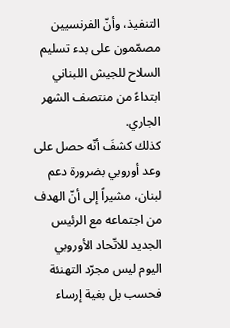التنفيذ، وأنّ الفرنسيين مصمّمون على بدء تسليم السلاح للجيش اللبناني ابتداءً من منتصف الشهر الجاري.
كذلك كشفَ أنّه حصل على وعد أوروبي بضرورة دعم لبنان، مشيراً إلى أنّ الهدف من اجتماعه مع الرئيس الجديد للاتّحاد الأوروبي اليوم ليس مجرّد التهنئة فحسب بل بغية إرساء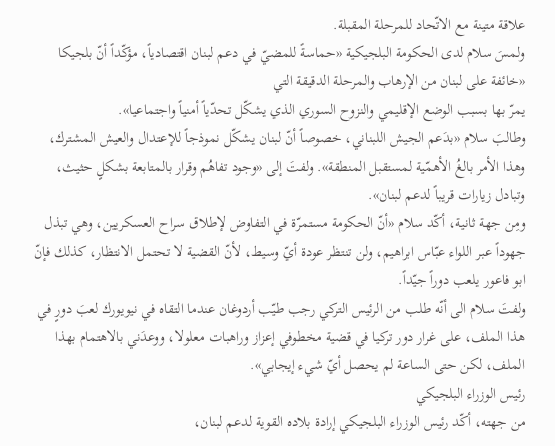علاقة متينة مع الاتّحاد للمرحلة المقبلة.
ولمسَ سلام لدى الحكومة البلجيكية «حماسةً للمضيّ في دعم لبنان اقتصادياً، مؤكّداً أنّ بلجيكا «خائفة على لبنان من الإرهاب والمرحلة الدقيقة التي
يمرّ بها بسبب الوضع الإقليمي والنزوح السوري الذي يشكّل تحدّياً أمنياً واجتماعيا».
وطالبَ سلام «بدَعم الجيش اللبناني، خصوصاً أنّ لبنان يشكّل نموذجاً للإعتدال والعيش المشترك، وهذا الأمر بالغُ الأهمّية لمستقبل المنطقة». ولفتَ إلى «وجود تفاهُم وقرار بالمتابعة بشكلٍ حثيث، وتبادل زيارات قريباً لدعم لبنان».
ومِن جهة ثانية، أكّد سلام «أنّ الحكومة مستمرّة في التفاوض لإطلاق سراح العسكريين، وهي تبذل جهوداً عبر اللواء عبّاس ابراهيم، ولن تنتظر عودة أيّ وسيط، لأنّ القضية لا تحتمل الانتظار، كذلك فإنّ ابو فاعور يلعب دوراً جيّداً.
ولفتَ سلام الى أنّه طلب من الرئيس التركي رجب طيّب أردوغان عندما التقاه في نيويورك لعبَ دورٍ في هذا الملف، على غرار دور تركيا في قضية مخطوفي إعزاز وراهبات معلولا، ووعدَني بالاهتمام بهذا الملف، لكن حتى الساعة لم يحصل أيّ شيء إيجابي».
رئيس الوزراء البلجيكي
من جهته، أكّد رئيس الوزراء البلجيكي إرادة بلاده القوية لدعم لبنان،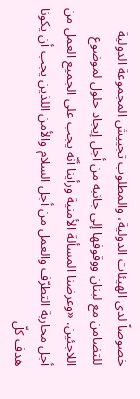خصوصاً لدى الهيئات الدولية، والمطلوب تجييش المجموعة الدولية للتضامن مع لبنان ووقوفها إلى جانبه من أجل إيجاد حلول لموضوع اللاجئين. «وعرضنا المسألة الأمنية ورأينا أنّه يجب على الجميع العمل من أجل محاربة التطرّف والعمل من أجل السلام والأمن اللذين يجب أن يكونا هدف كلّ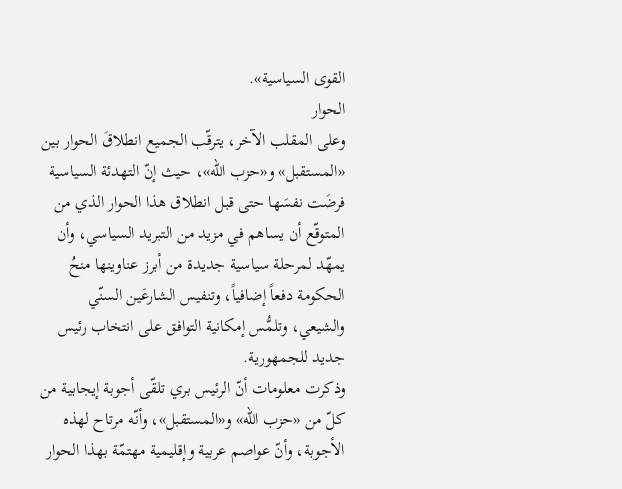القوى السياسية».
الحوار
وعلى المقلب الآخر، يترقّب الجميع انطلاقَ الحوار بين «المستقبل» و«حزب الله»، حيث إنّ التهدئة السياسية فرضَت نفسَها حتى قبل انطلاق هذا الحوار الذي من المتوقّع أن يساهم في مزيد من التبريد السياسي، وأن يمهّد لمرحلة سياسية جديدة من أبرز عناوينها منحُ الحكومة دفعاً إضافياً، وتنفيس الشارعَين السنّي والشيعي، وتلمُّس إمكانية التوافق على انتخاب رئيس جديد للجمهورية.
وذكرت معلومات أنّ الرئيس بري تلقّى أجوبة إيجابية من كلّ من «حزب الله» و«المستقبل»، وأنّه مرتاح لهذه الأجوبة، وأنّ عواصم عربية وإقليمية مهتمّة بهذا الحوار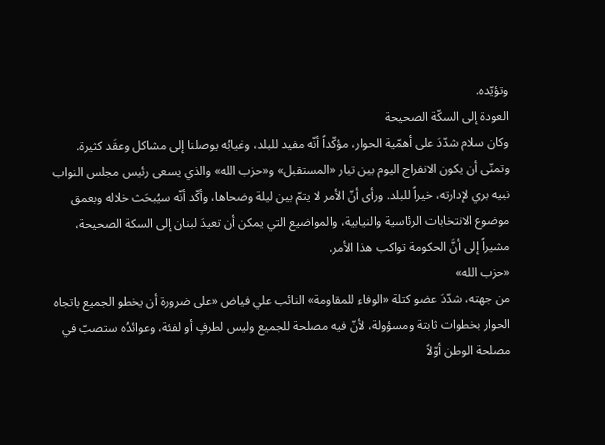وتؤيّده.
العودة إلى السكّة الصحيحة
وكان سلام شدّدَ على أهمّية الحوار، مؤكّداً أنّه مفيد للبلد، وغيابُه يوصلنا إلى مشاكل وعقَد كثيرة. وتمنّى أن يكون الانفراج اليوم بين تيار «المستقبل» و«حزب الله» والذي يسعى رئيس مجلس النواب نبيه بري لإدارته، خيراً للبلد. ورأى أنّ الأمر لا يتمّ بين ليلة وضحاها، وأكّد أنّه سيُبحَث خلاله وبعمق موضوع الانتخابات الرئاسية والنيابية، والمواضيع التي يمكن أن تعيدَ لبنان إلى السكة الصحيحة، مشيراً إلى أنَّ الحكومة تواكب هذا الأمر.
«حزب الله»
من جهته، شدّدَ عضو كتلة «الوفاء للمقاومة» النائب علي فياض «على ضرورة أن يخطو الجميع باتجاه الحوار بخطوات ثابتة ومسؤولة، لأنّ فيه مصلحة للجميع وليس لطرفٍ أو لفئة، وعوائدُه ستصبّ في مصلحة الوطن أوّلاً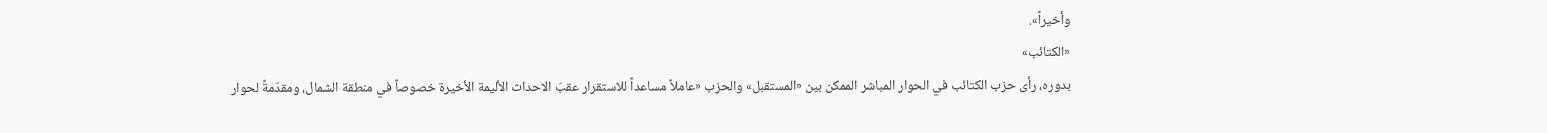وأخيراً».
«الكتائب»
بدوره، رأى حزب الكتائب في الحوار المباشر الممكن بين «المستقبل» والحزب «عاملاً مساعداً للاستقرار عقبَ الاحداث الأليمة الأخيرة خصوصاً في منطقة الشمال، ومقدّمةً لحوار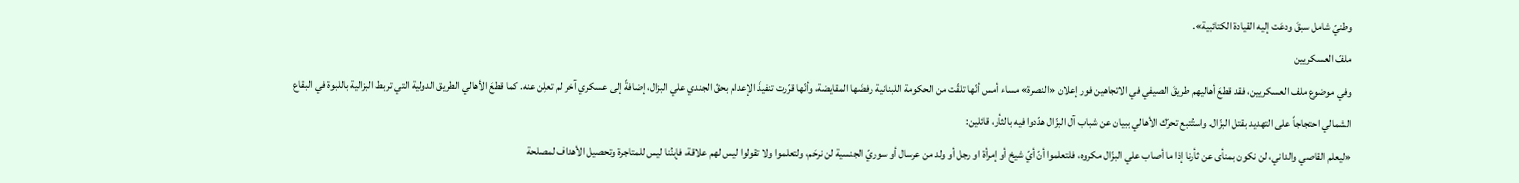وطنيّ شامل سبقَ ودعَت إليه القيادة الكتائبية».
ملفّ العسكريين
وفي موضوع ملف العسكريين، فقد قطعَ أهاليهم طريقَ الصيفي في الاتجاهين فور إعلان «النصرة» مساء أمس أنّها تلقّت من الحكومة اللبنانية رفضَها المقايضة، وأنّها قرّرت تنفيذَ الإعدام بحقّ الجندي علي البزال، إضافةً إلى عسكري آخر لم تعلِن عنه. كما قطعَ الأهالي الطريق الدولية التي تربط البزالية باللبوة في البقاع الشمالي احتجاجاً على التهديد بقتل البزّال. واستُتبع تحرّك الأهالي ببيان عن شباب آل البزّال هدّدوا فيه بالثأر، قائلين:
«ليعلم القاصي والداني، لن نكون بمنأى عن ثأرنا إذا ما أصاب علي البزّال مكروه، فلتعلموا أنّ أيّ شيخ أو إمرأة او رجل أو ولد من عرسال أو سوريّ الجنسية لن نرحَم، ولتعلموا ولا تقولوا ليس لهم علاقة، فإبنُنا ليس للمتاجرة وتحصيل الأهداف لمصلحة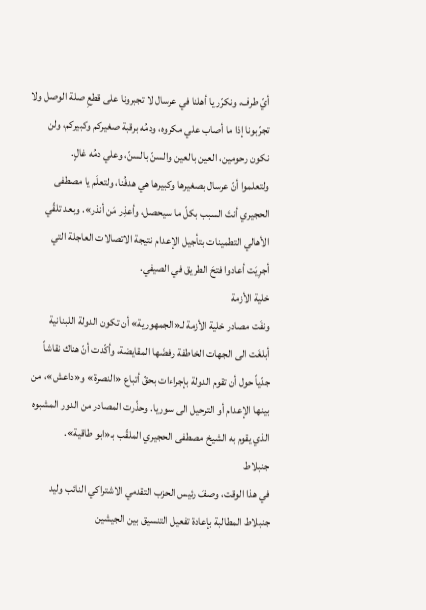أيّ طرف، ونكرّر يا أهلنا في عرسال لا تجبرونا على قطعِ صلة الوصل ولا تجرّبونا إذا ما أصاب علي مكروه، ودمُه برقبة صغيركم وكبيركم، ولن نكون رحومين، العين بالعين والسنّ بالسنّ، وعلي دمُه غالٍ.
ولتعلموا أنّ عرسال بصغيرها وكبيرها هي هدفُنا، ولتعلَم يا مصطفى الحجيري أنتَ السبب بكلّ ما سيحصل، وأعذِر مَن أنذر». وبعد تلقّي الأهالي التطمينات بتأجيل الإعدام نتيجة الاتصالات العاجلة التي أجرِيَت أعادوا فتحَ الطريق في الصيفي.
خلية الأزمة
ونفَت مصادر خلية الأزمة لـ«الجمهورية» أن تكون الدولة اللبنانية أبلغَت الى الجهات الخاطفة رفضَها المقايضة، وأكّدت أنّ هناك نقاشاً جدّياً حول أن تقوم الدولة بإجراءات بحقّ أتباع «النصرة» و«داعش»، من بينها الإعدام أو الترحيل الى سوريا. وحذّرت المصادر من الدور المشبوه الذي يقوم به الشيخ مصطفى الحجيري الملقّب بـ«ابو طاقية».
جنبلاط
في هذا الوقت، وصفَ رئيس الحزب التقدمي الاشتراكي النائب وليد جنبلاط المطالبة بإعادة تفعيل التنسيق بين الجيشين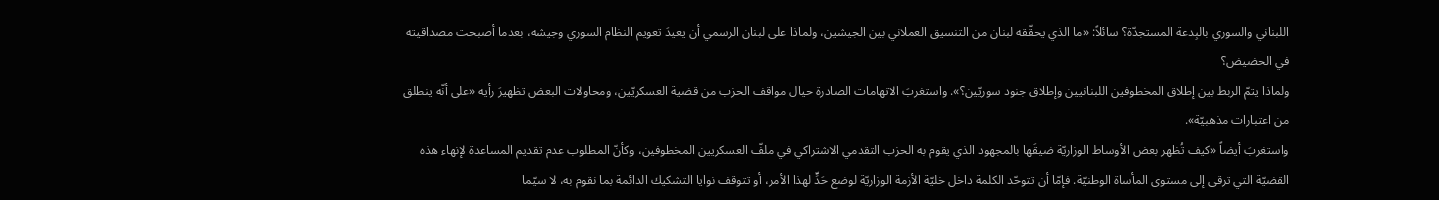اللبناني والسوري بالبِدعة المستجدّة؟ سائلاً: «ما الذي يحقّقه لبنان من التنسيق العملاني بين الجيشين، ولماذا على لبنان الرسمي أن يعيدَ تعويم النظام السوري وجيشه، بعدما أصبحت مصداقيته في الحضيض؟
ولماذا يتمّ الربط بين إطلاق المخطوفين اللبنانيين وإطلاق جنود سوريّين؟». واستغربَ الاتهامات الصادرة حيال مواقف الحزب من قضية العسكريّين، ومحاولات البعض تظهيرَ رأيه «على أنّه ينطلق من اعتبارات مذهبيّة».
واستغربَ أيضاً «كيف تُظهر بعض الأوساط الوزاريّة ضيقَها بالمجهود الذي يقوم به الحزب التقدمي الاشتراكي في ملفّ العسكريين المخطوفين، وكأنّ المطلوب عدم تقديم المساعدة لإنهاء هذه القضيّة التي ترقى إلى مستوى المأساة الوطنيّة. فإمّا أن تتوحّد الكلمة داخل خليّة الأزمة الوزاريّة لوضع حَدٍّ لهذا الأمر، أو تتوقف نوايا التشكيك الدائمة بما نقوم به، لا سيّما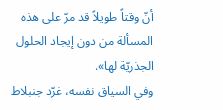أنّ وقتاً طويلاً قد مرّ على هذه المسألة من دون إيجاد الحلول الجذريّة لها».
وفي السياق نفسه، غرّد جنبلاط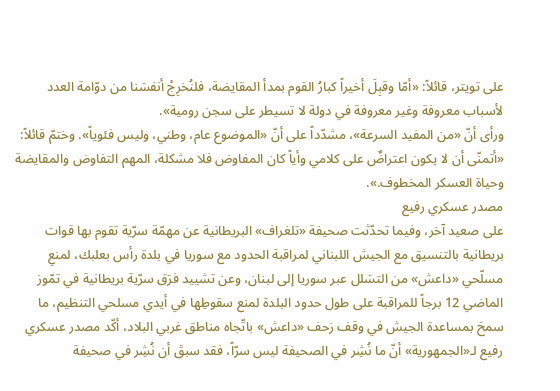على تويتر، قائلاً: «أمّا وقبِلَ أخيراً كبارُ القوم بمدأ المقايضة، فلنُخرِجْ أنفسَنا من دوّامة العدد لأسباب معروفة وغير معروفة في دولة لا تسيطر على سجن رومية».
ورأى أنّ «من المفيد السرعة»، مشدّداً على أنّ «الموضوع عام، وطني، وليس فئوياً». وختمّ قائلاً: «أتمنّى أن لا يكون اعتراضٌ على كلامي وأياً كان المفاوض فلا مشكلة، المهم التفاوض والمقايضة وحياة العسكر المخطوف.».
مصدر عسكري رفيع
على صعيد آخر، وفيما تحدّثت صحيفة «تلغراف» البريطانية عن مهمّة سرّية تقوم بها قوات بريطانية بالتنسيق مع الجيش اللبناني لمراقبة الحدود مع سوريا في بلدة رأس بعلبك، لمنعِ مسلّحي «داعش» من التسَلل عبر سوريا إلى لبنان، وعن تشييد فرَق سرّية بريطانية في تمّوز الماضي 12 برجاً للمراقبة على طول حدود البلدة لمنع سقوطِها في أيدي مسلحي التنظيم، ما سمحَ بمساعدة الجيش في وقف زحف «داعش» باتّجاه مناطق غربي البلاد، أكّد مصدر عسكري رفيع لـ«الجمهورية» أنّ ما نُشِر في الصحيفة ليس سرّاً، فقد سبقَ أن نُشِر في صحيفة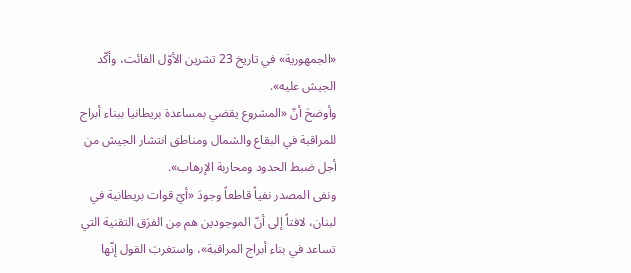«الجمهورية» في تاريخ 23 تشرين الأوّل الفائت، وأكّد الجيش عليه».
وأوضحَ أنّ «المشروع يقضي بمساعدة بريطانيا ببناء أبراج للمراقبة في البقاع والشمال ومناطق انتشار الجيش من أجل ضبط الحدود ومحاربة الإرهاب».
ونفى المصدر نفياً قاطعاً وجودَ «أيّ قوات بريطانية في لبنان، لافتاً إلى أنّ الموجودين هم مِن الفرَق التقنية التي تساعد في بناء أبراج المراقبة»، واستغربَ القول إنّها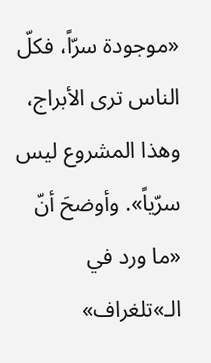«موجودة سرّاً، فكلّ الناس ترى الأبراج، وهذا المشروع ليس سرّياً». وأوضحَ أنّ «ما ورد في الـ»تلغراف»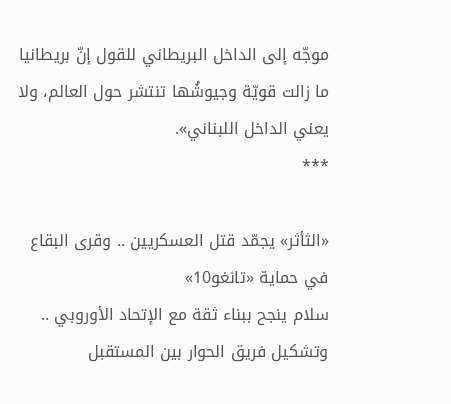موجّه إلى الداخل البريطاني للقول إنّ بريطانيا ما زالت قويّة وجيوشُها تنتشر حول العالم، ولا يعني الداخل اللبناني».
***

«الثأثر» يجمّد قتل العسكريين .. وقرى البقاع في حماية «تانغو10»
سلام ينجح ببناء ثقة مع الإتحاد الأوروبي .. وتشكيل فريق الحوار بين المستقبل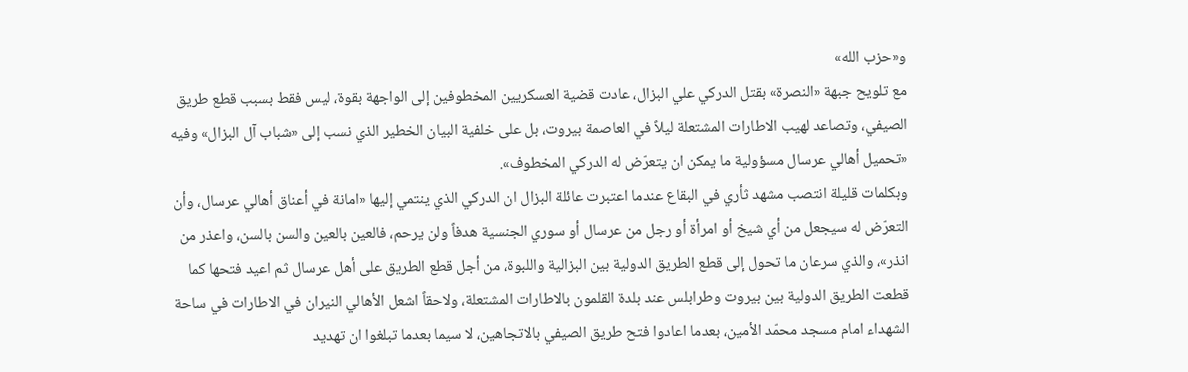و«حزب الله»
مع تلويح جبهة «النصرة» بقتل الدركي علي البزال، عادت قضية العسكريين المخطوفين إلى الواجهة بقوة، ليس فقط بسبب قطع طريق الصيفي، وتصاعد لهيب الاطارات المشتعلة ليلاً في العاصمة بيروت، بل على خلفية البيان الخطير الذي نسب إلى «شباب آل البزال» وفيه «تحميل أهالي عرسال مسؤولية ما يمكن ان يتعرّض له الدركي المخطوف».
وبكلمات قليلة انتصب مشهد ثأري في البقاع عندما اعتبرت عائلة البزال ان الدركي الذي ينتمي إليها «امانة في أعناق أهالي عرسال، وأن التعرّض له سيجعل من أي شيخ أو امرأة أو رجل من عرسال أو سوري الجنسية هدفاً ولن يرحم، فالعين بالعين والسن بالسن، واعذر من انذر»، والذي سرعان ما تحول إلى قطع الطريق الدولية بين البزالية واللبوة، من أجل قطع الطريق على أهل عرسال ثم اعيد فتحها كما قطعت الطريق الدولية بين بيروت وطرابلس عند بلدة القلمون بالاطارات المشتعلة، ولاحقاً اشعل الأهالي النيران في الاطارات في ساحة الشهداء امام مسجد محمّد الأمين، بعدما اعادوا فتح طريق الصيفي بالاتجاهين، لا سيما بعدما تبلغوا ان تهديد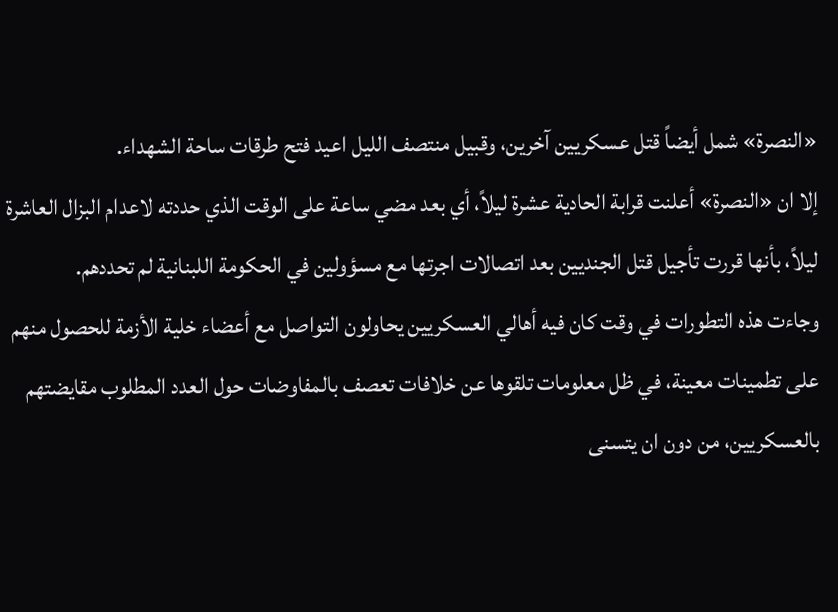«النصرة» شمل أيضاً قتل عسكريين آخرين، وقبيل منتصف الليل اعيد فتح طرقات ساحة الشهداء.
إلا ان «النصرة» أعلنت قرابة الحادية عشرة ليلاً، أي بعد مضي ساعة على الوقت الذي حددته لاعدام البزال العاشرة ليلاً، بأنها قررت تأجيل قتل الجنديين بعد اتصالات اجرتها مع مسؤولين في الحكومة اللبنانية لم تحددهم.
وجاءت هذه التطورات في وقت كان فيه أهالي العسكريين يحاولون التواصل مع أعضاء خلية الأزمة للحصول منهم على تطمينات معينة، في ظل معلومات تلقوها عن خلافات تعصف بالمفاوضات حول العدد المطلوب مقايضتهم بالعسكريين، من دون ان يتسنى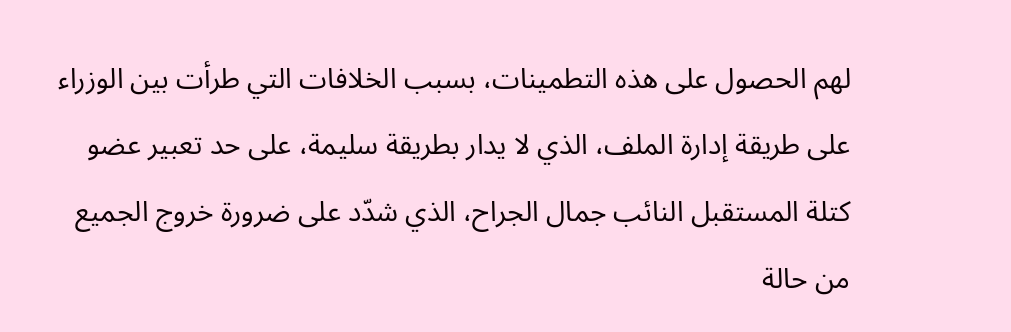لهم الحصول على هذه التطمينات، بسبب الخلافات التي طرأت بين الوزراء على طريقة إدارة الملف، الذي لا يدار بطريقة سليمة، على حد تعبير عضو كتلة المستقبل النائب جمال الجراح، الذي شدّد على ضرورة خروج الجميع من حالة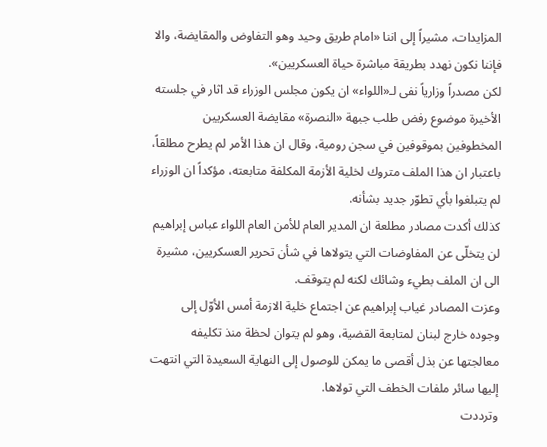المزايدات، مشيراً إلى اننا «امام طريق وحيد وهو التفاوض والمقايضة، والا فإننا نكون نهدد بطريقة مباشرة حياة العسكريين».
لكن مصدراً وزارياً نفى لـ«اللواء» ان يكون مجلس الوزراء قد اثار في جلسته الأخيرة موضوع رفض طلب جبهة «النصرة» مقايضة العسكريين المخطوفين بموقوفين في سجن رومية، وقال ان هذا الأمر لم يطرح مطلقاً، باعتبار ان هذا الملف متروك لخلية الأزمة المكلفة متابعته، مؤكداً ان الوزراء لم يتبلغوا بأي تطوّر جديد بشأنه.
كذلك أكدت مصادر مطلعة ان المدير العام للأمن العام اللواء عباس إبراهيم لن يتخلّى عن المفاوضات التي يتولاها في شأن تحرير العسكريين، مشيرة الى ان الملف بطيء وشائك لكنه لم يتوقف.
وعزت المصادر غياب إبراهيم عن اجتماع خلية الازمة أمس الأوّل إلى وجوده خارج لبنان لمتابعة القضية، وهو لم يتوان لحظة منذ تكليفه معالجتها عن بذل أقصى ما يمكن للوصول إلى النهاية السعيدة التي انتهت إليها سائر ملفات الخطف التي تولاها.
وترددت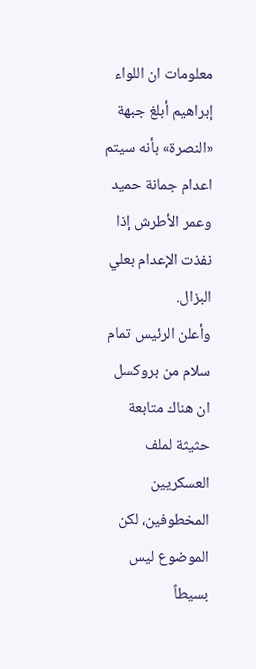معلومات ان اللواء إبراهيم أبلغ جبهة «النصرة» بأنه سيتم اعدام جمانة حميد وعمر الأطرش إذا نفذت الإعدام بعلي البزال.
وأعلن الرئيس تمام سلام من بروكسل ان هناك متابعة حثيثة لملف العسكريين المخطوفين، لكن الموضوع ليس بسيطاً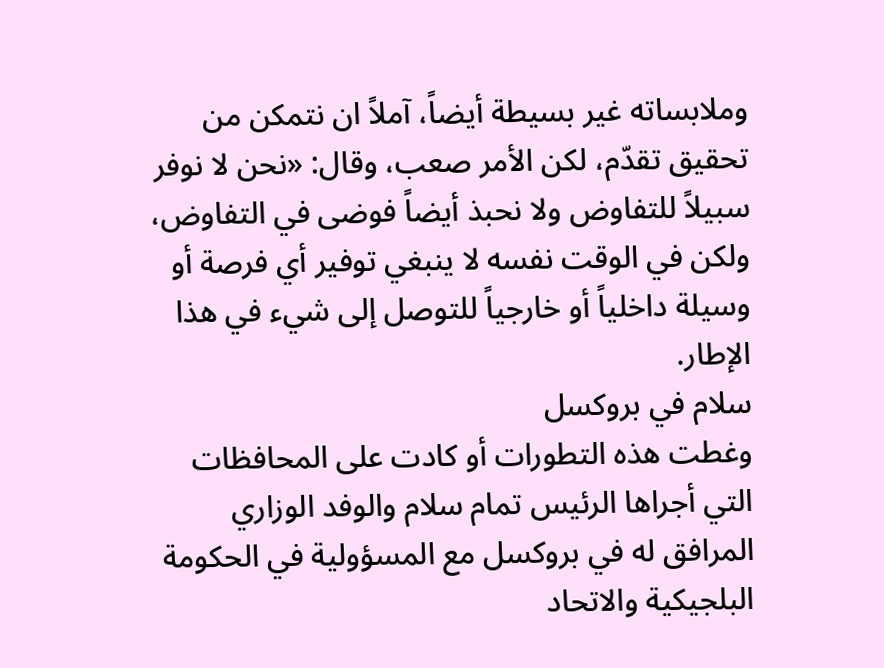وملابساته غير بسيطة أيضاً، آملاً ان نتمكن من تحقيق تقدّم، لكن الأمر صعب، وقال: «نحن لا نوفر سبيلاً للتفاوض ولا نحبذ أيضاً فوضى في التفاوض، ولكن في الوقت نفسه لا ينبغي توفير أي فرصة أو وسيلة داخلياً أو خارجياً للتوصل إلى شيء في هذا الإطار.
سلام في بروكسل
وغطت هذه التطورات أو كادت على المحافظات التي أجراها الرئيس تمام سلام والوفد الوزاري المرافق له في بروكسل مع المسؤولية في الحكومة البلجيكية والاتحاد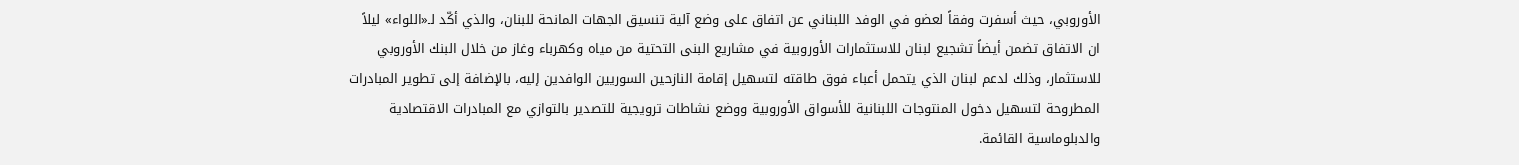الأوروبي، حيث أسفرت وفقاً لعضو في الوفد اللبناني عن اتفاق على وضع آلية تنسيق الجهات المانحة للبنان، والذي أكّد لـ«اللواء» ليلاً ان الاتفاق تضمن أيضاً تشجيع لبنان للاستثمارات الأوروبية في مشاريع البنى التحتية من مياه وكهرباء وغاز من خلال البنك الأوروبي للاستثمار، وذلك لدعم لبنان الذي يتحمل أعباء فوق طاقته لتسهيل إقامة النازحين السوريين الوافدين إليه، بالإضافة إلى تطوير المبادرات المطروحة لتسهيل دخول المنتوجات اللبنانية للأسواق الأوروبية ووضع نشاطات ترويجية للتصدير بالتوازي مع المبادرات الاقتصادية والدبلوماسية القائمة.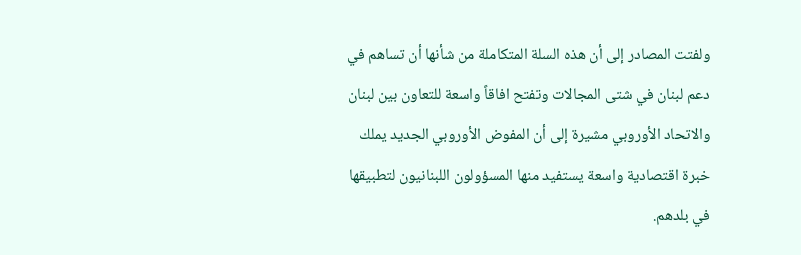ولفتت المصادر إلى أن هذه السلة المتكاملة من شأنها أن تساهم في دعم لبنان في شتى المجالات وتفتح افاقاً واسعة للتعاون بين لبنان والاتحاد الأوروبي مشيرة إلى أن المفوض الأوروبي الجديد يملك خبرة اقتصادية واسعة يستفيد منها المسؤولون اللبنانيون لتطبيقها في بلدهم.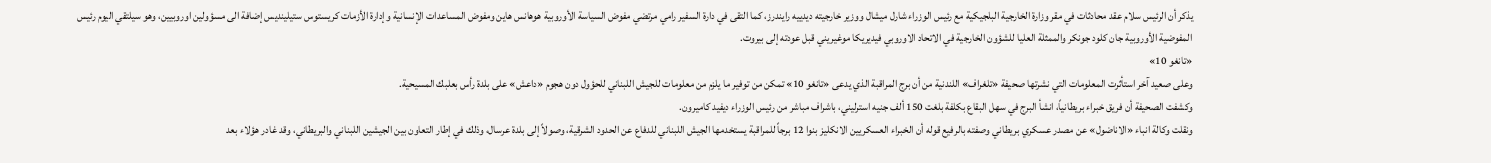يذكر أن الرئيس سلام عقد محادثات في مقر وزارة الخارجية البلجيكية مع رئيس الوزراء شارل ميشال ووزير خارجيته ديدييه رايندرز، كما التقى في دارة السفير رامي مرتضي مفوض السياسة الأوروبية هوهانس هاين ومفوض المساعدات الإنسانية وإدارة الأزمات كريستوس ستيلينديس إضافة الى مسؤولين اوروبيين، وهو سيلتقي اليوم رئيس المفوضية الأوروبية جان كلود جونكر والممثلة العليا للشؤون الخارجية في الاتحاد الاوروبي فيديريكا موغيريني قبل عودته إلى بيروت.
«تانغو 10»
وعلى صعيد آخر استأثرت المعلومات التي نشرتها صحيفة «تلغراف» اللندنية من أن برج المراقبة الذي يدعى «تانغو 10» تمكن من توفير ما يلزم من معلومات للجيش اللبناني للحؤول دون هجوم «داعش» على بلدة رأس بعلبك المسيحية.
وكشفت الصحيفة أن فريق خبراء بريطانياً، انشأ البرج في سهل البقاع بكلفة بلغت 150 ألف جنيه استرليني، باشراف مباشر من رئيس الوزراء ديفيد كاميرون.
ونقلت وكالة انباء «الاناضول» عن مصدر عسكري بريطاني وصفته بالرفيع قوله أن الخبراء العسكريين الانكليز بنوا 12 برجاً للمراقبة يستخدمها الجيش اللبناني للدفاع عن الحدود الشرقية، وصولاً إلى بلدة عرسال، وذلك في إطار التعاون بين الجيشين اللبناني والبريطاني، وقد غادر هؤلاء بعد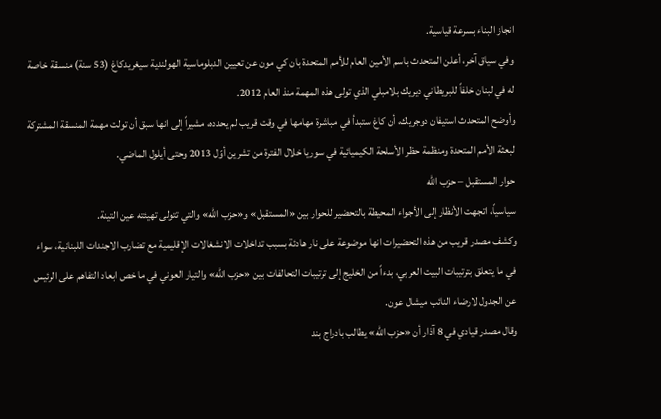انجاز البناء بسرعة قياسية.
وفي سياق آخر، أعلن المتحدث باسم الأمين العام للأمم المتحدة بان كي مون عن تعيين الدبلوماسية الهولندية سيغريدكاغ (53 سنة) منسقة خاصة له في لبنان خلفاً للبريطاني ديريك بلامبلي الذي تولى هذه المهمة منذ العام 2012.
وأوضح المتحدث استيفان دوجريك، أن كاغ ستبدأ في مباشرة مهامها في وقت قريب لم يحدده، مشيراً إلى انها سبق أن تولت مهمة المنسقة المشتركة لبعثة الأمم المتحدة ومنظمة حظر الأسلحة الكيميائية في سوريا خلال الفترة من تشرين أوّل 2013 وحتى أيلول الماضي.
حوار المستقبل – حزب الله
سياسياً، اتجهت الأنظار إلى الأجواء المحيطة بالتحضير للحوار بين «المستقبل» و«حزب الله» والتي تتولى تهيئته عين التينة.
وكشف مصدر قريب من هذه التحضيرات انها موضوعة على نار هادئة بسبب تداخلات الانشغالات الإقليمية مع تضارب الاجندات اللبنانية، سواء في ما يتعلق بترتيبات البيت العربي، بدءاً من الخليج إلى ترتيبات التحالفات بين «حزب الله» والتيار العوني في ما خص ابعاد التفاهم على الرئيس عن الجدول لارضاء النائب ميشال عون.
وقال مصدر قيادي في 8 آذار أن «حزب الله» يطالب بادراج بند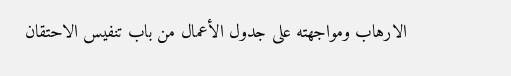الارهاب ومواجهته على جدول الأعمال من باب تنفيس الاحتقان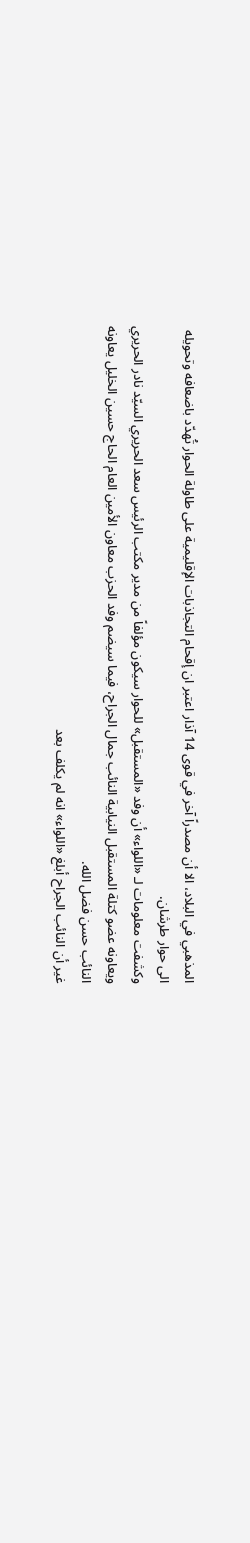المذهبي في البلاد، الا أن مصدراً آخر في قوى 14 آذار اعتبر ان إقحام التجاذبات الإقليمية على طاولة الحوار تُهدّد باضعافه وتحويله الى حوار طرشان.
وكشفت معلومات لـ «اللواء» أن وفد «المستقبل» للحوار سيكون مؤلفاً من مدير مكتب الرئيس سعد الحريري السيّد نادر الحريري ويعاونه عضو كتلة المستقبل النيابية النائب جمال الجراح، فيما سيضم وفد الحزب معاون الأمين العام الحاج حسين الخليل يعاونه النائب حسن فضل الله.
غير أن النائب الجراح أبلغ «اللواء» انه لم يكلف بعد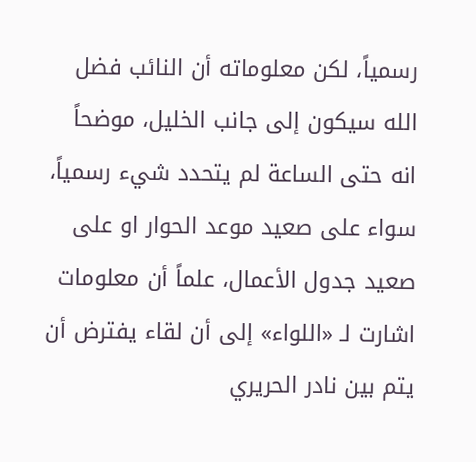رسمياً، لكن معلوماته أن النائب فضل الله سيكون إلى جانب الخليل، موضحاً انه حتى الساعة لم يتحدد شيء رسمياً، سواء على صعيد موعد الحوار او على صعيد جدول الأعمال، علماً أن معلومات اشارت لـ «اللواء» إلى أن لقاء يفترض أن يتم بين نادر الحريري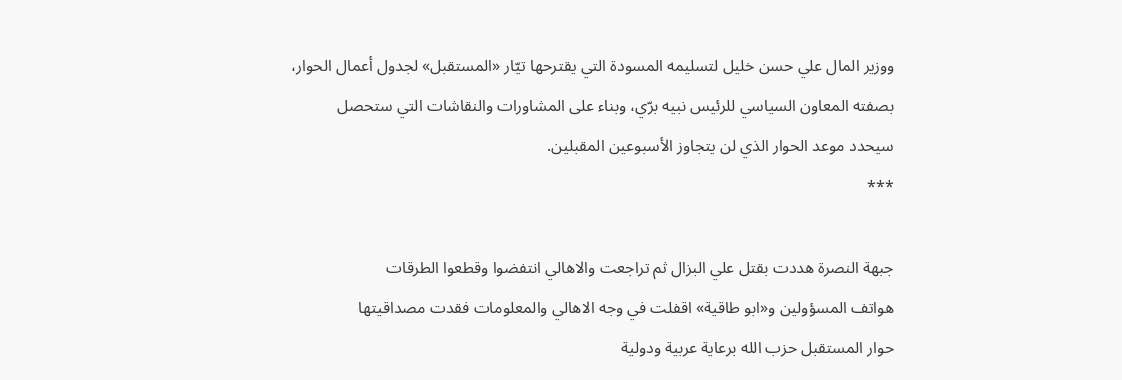ووزير المال علي حسن خليل لتسليمه المسودة التي يقترحها تيّار «المستقبل» لجدول أعمال الحوار، بصفته المعاون السياسي للرئيس نبيه برّي، وبناء على المشاورات والنقاشات التي ستحصل سيحدد موعد الحوار الذي لن يتجاوز الأسبوعين المقبلين.
***

جبهة النصرة هددت بقتل علي البزال ثم تراجعت والاهالي انتفضوا وقطعوا الطرقات
هواتف المسؤولين و«ابو طاقية» اقفلت في وجه الاهالي والمعلومات فقدت مصداقيتها
حوار المستقبل حزب الله برعاية عربية ودولية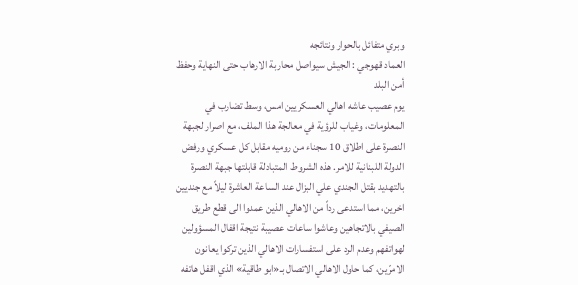وبري متفائل بالحوار ونتائجه
العماد قهوجي : الجيش سيواصل محاربة الارهاب حتى النهاية وحفظ أمن البلد
يوم عصيب عاشه اهالي العسكريين امس، وسط تضارب في المعلومات، وغياب للرؤية في معالجة هذا الملف، مع اصرار لجبهة النصرة على اطلاق 10 سجناء من روميه مقابل كل عسكري ورفض الدولة اللبنانية للامر. هذه الشروط المتبادلة قابلتها جبهة النصرة بالتهديد بقتل الجندي علي البزال عند الساعة العاشرة ليلاً مع جنديين اخرين، مما استدعى رداً من الاهالي الذين عمدوا الى قطع طريق الصيفي بالاتجاهين وعاشوا ساعات عصيبة نتيجة اقفال المسؤولين لهواتفهم وعدم الرد على استفسارات الاهالي الذين تركوا يعانون الامرّين، كما حاول الاهالي الاتصال بـ«ابو طاقية» الذي اقفل هاتفه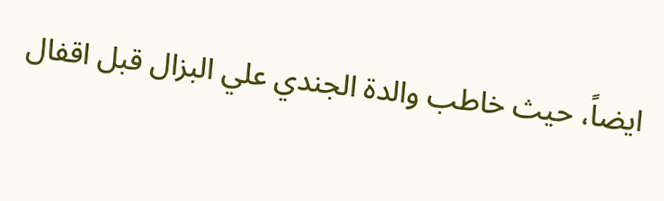ايضاً، حيث خاطب والدة الجندي علي البزال قبل اقفال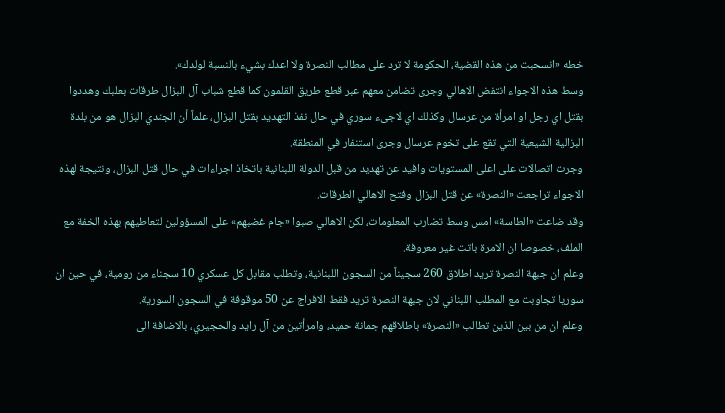خطه «انسحبت من هذه القضية، الحكومة لا ترد على مطالب النصرة ولا اعدك بشيء بالنسبة لولدك».
وسط هذه الاجواء انتفض الاهالي وجرى تضامن معهم عبر قطع طريق القلمون كما قطع شباب آل البزال طرقات بعلبك وهددوا بقتل اي رجل او امرأة من عرسال وكذلك اي لاجىء سوري في حال نفذ التهديد بقتل البزال، علماً أن الجندي البزال هو من بلدة البزالية الشيعية التي تقع على تخوم عرسال وجرى استنفار في المنطقة.
وجرت اتصالات على اعلى المستويات وافيد عن تهديد من قبل الدولة اللبنانية باتخاذ اجراءات في حال قتل البزال، ونتيجة لهذه الاجواء تراجعت «النصرة» عن قتل البزال وفتح الاهالي الطرقات.
وقد ضاعت «الطاسة» امس وسط تضارب المعلومات، لكن الاهالي صبوا «جام غضبهم» على المسؤولين لتعاطيهم بهذه الخفة مع الملف، خصوصا ان الامرة باتت غير معروفة.
وعلم ان جبهة النصرة تريد اطلاق 260 سجيناً من السجون اللبنانية، وتطلب مقابل كل عسكري 10 سجناء من رومية، في حين ان سوريا تجاوبت مع المطلب اللبناني لان جبهة النصرة تريد فقط الافراج عن 50 موقوفة في السجون السورية.
وعلم ان من بين الذين تطالب «النصرة» باطلاقهم جمانة حميد، وامرأتين من آل رايد والحجيري، بالاضافة الى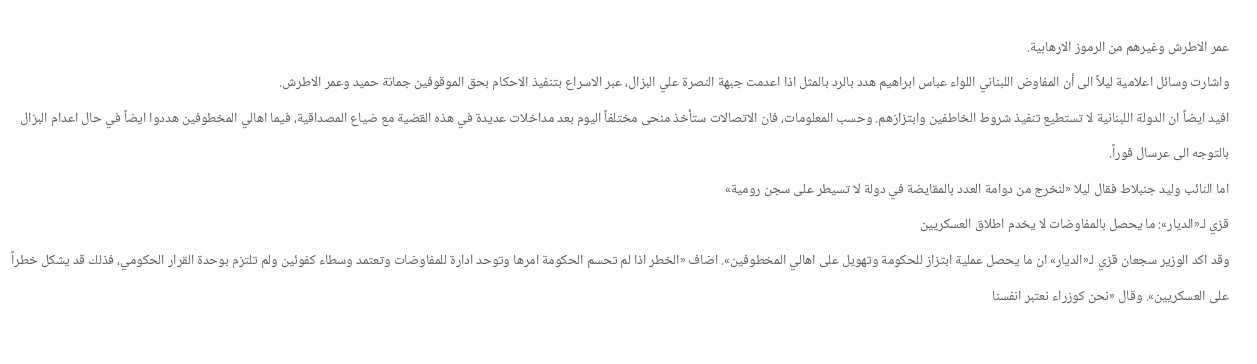عمر الاطرش وغيرهم من الرموز الارهابية.
واشارت وسائل اعلامية ليلاً الى أن المفاوض اللبناني اللواء عباس ابراهيم هدد بالرد بالمثل اذا اعدمت جبهة النصرة علي البزال، عبر الاسراع بتنفيذ الاحكام بحق الموقوفين جمانة حميد وعمر الاطرش.
افيد ايضاً ان الدولة اللبنانية لا تستطيع تنفيذ شروط الخاطفين وابتزازهم. وحسب المعلومات، فان الاتصالات ستأخذ منحى مختلفاً اليوم بعد مداخلات عديدة في هذه القضية مع ضياع المصداقية، فيما اهالي المخطوفين هددوا ايضاً في حال اعدام البزال بالتوجه الى عرسال فوراً.
اما النائب وليد جنبلاط فقال ليلا «لنخرج من دوامة العدد بالمقايضة في دولة لا تسيطر على سجن رومية»
قزي لـ«الديار»: ما يحصل بالمفاوضات لا يخدم اطلاق العسكريين
وقد اكد الوزير سجعان قزي لـ«الديار» ان ما يحصل عملية ابتزاز للحكومة وتهويل على اهالي المخطوفين». اضاف «الخطر اذا لم تحسم الحكومة امرها وتوحد ادارة للمفاوضات وتعتمد وسطاء كفوئين ولم تلتزم بوحدة القرار الحكومي، فذلك قد يشكل خطراً على العسكريين». وقال «نحن كوزراء نعتبر انفسنا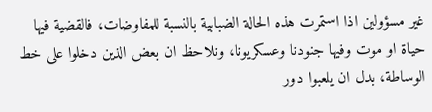غير مسؤولين اذا استمرت هذه الحالة الضبابية بالنسبة للمفاوضات، فالقضية فيها حياة او موت وفيها جنودنا وعسكريونا، ونلاحظ ان بعض الذين دخلوا على خط الوساطة، بدل ان يلعبوا دور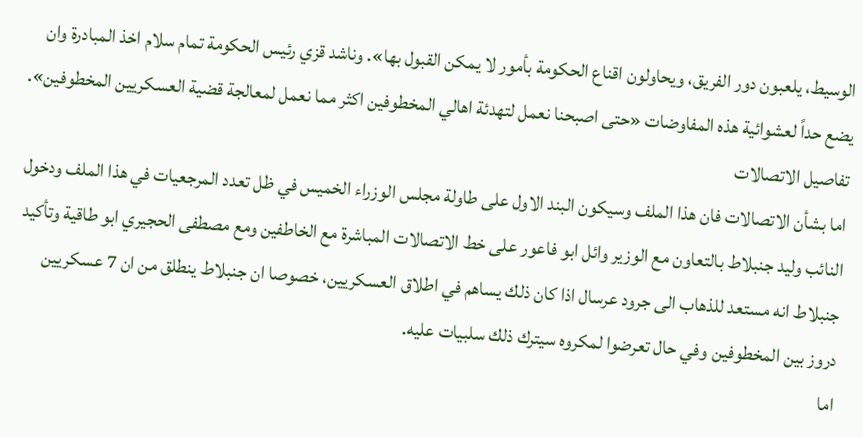الوسيط، يلعبون دور الفريق، ويحاولون اقناع الحكومة بأمور لا يمكن القبول بها». وناشد قزي رئيس الحكومة تمام سلام اخذ المبادرة وان يضع حداً لعشوائية هذه المفاوضات «حتى اصبحنا نعمل لتهدئة اهالي المخطوفين اكثر مما نعمل لمعالجة قضية العسكريين المخطوفين».
تفاصيل الاتصالات
اما بشأن الاتصالات فان هذا الملف وسيكون البند الاول على طاولة مجلس الوزراء الخميس في ظل تعدد المرجعيات في هذا الملف ودخول النائب وليد جنبلاط بالتعاون مع الوزير وائل ابو فاعور على خط الاتصالات المباشرة مع الخاطفين ومع مصطفى الحجيري ابو طاقية وتأكيد جنبلاط انه مستعد للذهاب الى جرود عرسال اذا كان ذلك يساهم في اطلاق العسكريين، خصوصا ان جنبلاط ينطلق من ان 7 عسكريين دروز بين المخطوفين وفي حال تعرضوا لمكروه سيترك ذلك سلبيات عليه.
اما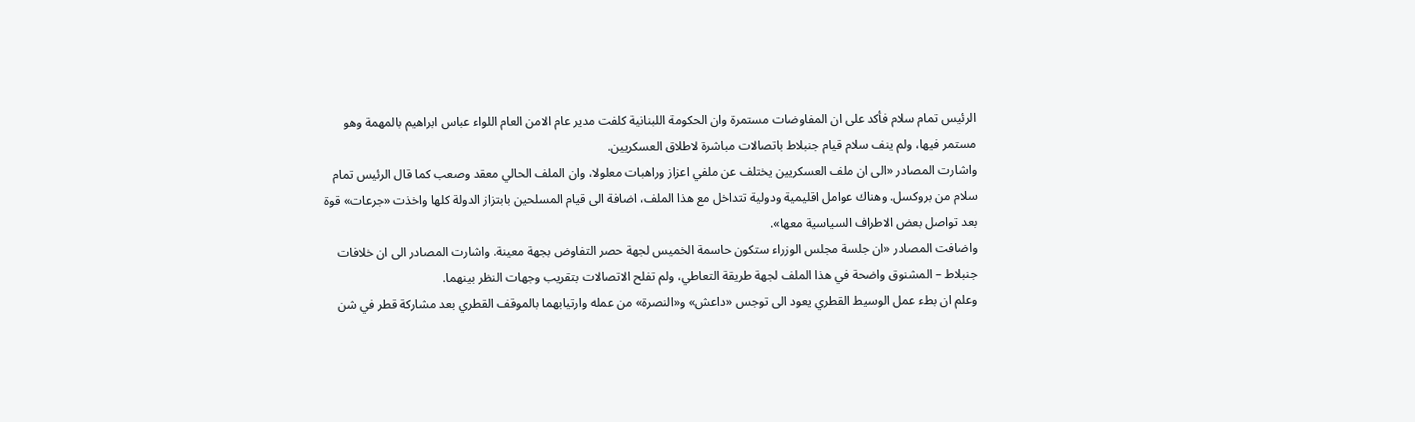الرئيس تمام سلام فأكد على ان المفاوضات مستمرة وان الحكومة اللبنانية كلفت مدير عام الامن العام اللواء عباس ابراهيم بالمهمة وهو مستمر فيها، ولم ينف سلام قيام جنبلاط باتصالات مباشرة لاطلاق العسكريين.
واشارت المصادر «الى ان ملف العسكريين يختلف عن ملفي اعزاز وراهبات معلولا، وان الملف الحالي معقد وصعب كما قال الرئيس تمام سلام من بروكسل. وهناك عوامل اقليمية ودولية تتداخل مع هذا الملف، اضافة الى قيام المسلحين بابتزاز الدولة كلها واخذت «جرعات» قوة بعد تواصل بعض الاطراف السياسية معها».
واضافت المصادر «ان جلسة مجلس الوزراء ستكون حاسمة الخميس لجهة حصر التفاوض بجهة معينة. واشارت المصادر الى ان خلافات جنبلاط – المشنوق واضحة في هذا الملف لجهة طريقة التعاطي، ولم تفلح الاتصالات بتقريب وجهات النظر بينهما.
وعلم ان بطء عمل الوسيط القطري يعود الى توجس «داعش» و«النصرة» من عمله وارتيابهما بالموقف القطري بعد مشاركة قطر في شن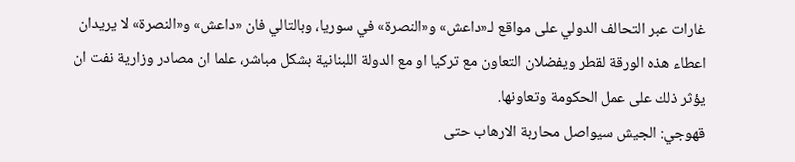غارات عبر التحالف الدولي على مواقع لـ«داعش» و«النصرة» في سوريا، وبالتالي فان «داعش» و«النصرة» لا يريدان اعطاء هذه الورقة لقطر ويفضلان التعاون مع تركيا او مع الدولة اللبنانية بشكل مباشر، علما ان مصادر وزارية نفت ان يؤثر ذلك على عمل الحكومة وتعاونها.
قهوجي: الجيش سيواصل محاربة الارهاب حتى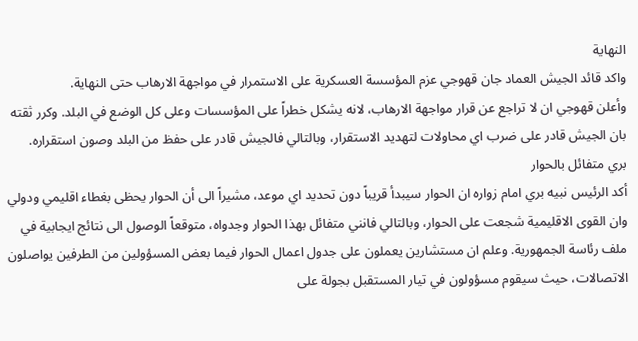النهاية
واكد قائد الجيش العماد جان قهوجي عزم المؤسسة العسكرية على الاستمرار في مواجهة الارهاب حتى النهاية.
وأعلن قهوجي ان لا تراجع عن قرار مواجهة الارهاب، لانه يشكل خطراً على المؤسسات وعلى كل الوضع في البلد. وكرر ثقته بان الجيش قادر على ضرب اي محاولات لتهديد الاستقرار، وبالتالي فالجيش قادر على حفظ من البلد وصون استقراره.
بري متفائل بالحوار
أكد الرئيس نبيه بري امام زواره ان الحوار سيبدأ قريباً دون تحديد اي موعد، مشيراً الى أن الحوار يحظى بغطاء اقليمي ودولي وان القوى الاقليمية شجعت على الحوار، وبالتالي فانني متفائل بهذا الحوار وجدواه، متوقعاً الوصول الى نتائج ايجابية في ملف رئاسة الجمهورية. وعلم ان مستشارين يعملون على جدول اعمال الحوار فيما بعض المسؤولين من الطرفين يواصلون الاتصالات، حيث سيقوم مسؤولون في تيار المستقبل بجولة على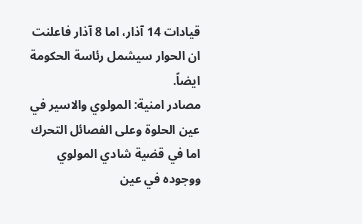قيادات 14 آذار، اما 8 آذار فاعلنت ان الحوار سيشمل رئاسة الحكومة ايضاً.
مصادر امنية: المولوي والاسير في عين الحلوة وعلى الفصائل التحرك
اما في قضية شادي المولوي ووجوده في عين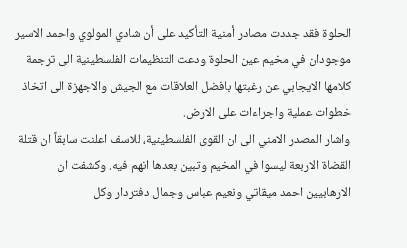الحلوة فقد جددت مصادر أمنية التأكيد على أن شادي المولوي واحمد الاسير موجودان في مخيم عين الحلوة ودعت التنظيمات الفلسطينية الى ترجمة كلامها الايجابي عن رغبتها بافضل العلاقات مع الجيش والاجهزة الى اتخاذ خطوات عملية واجراءات على الارض.
واشار المصدر الامني الى ان القوى الفلسطينية، للاسف اعلنت سابقاً ان قتلة القضاة الاربعة ليسوا في المخيم وتبين بعدها انهم فيه. وكشفت ان الارهابيين احمد ميقاتي ونعيم عباس وجمال دفتردار وكل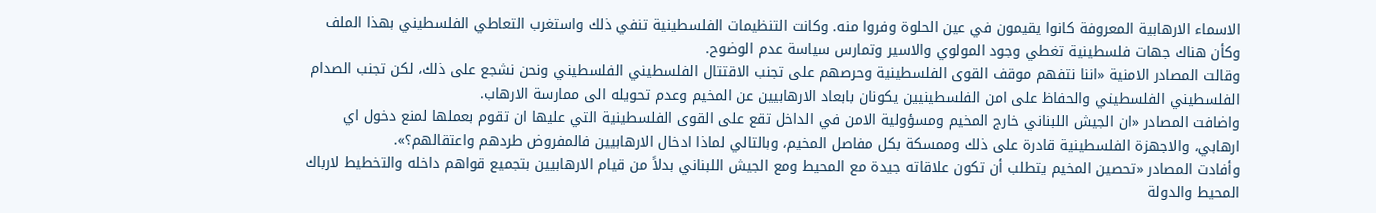الاسماء الارهابية المعروفة كانوا يقيمون في عين الحلوة وفروا منه. وكانت التنظيمات الفلسطينية تنفي ذلك واستغرب التعاطي الفلسطيني بهذا الملف وكأن هناك جهات فلسطينية تغطي وجود المولوي والاسير وتمارس سياسة عدم الوضوح.
وقالت المصادر الامنية «اننا نتفهم موقف القوى الفلسطينية وحرصهم على تجنب الاقتتال الفلسطيني الفلسطيني ونحن نشجع على ذلك، لكن تجنب الصدام الفلسطيني الفلسطيني والحفاظ على امن الفلسطينيين يكونان بابعاد الارهابيين عن المخيم وعدم تحويله الى ممارسة الارهاب.
واضافت المصادر «ان الجيش اللبناني خارج المخيم ومسؤولية الامن في الداخل تقع على القوى الفلسطينية التي عليها ان تقوم بعملها لمنع دخول اي ارهابي، والاجهزة الفلسطينية قادرة على ذلك وممسكة بكل مفاصل المخيم، وبالتالي لماذا ادخال الارهابيين فالمفروض طردهم واعتقالهم؟».
وأفادت المصادر «تحصين المخيم يتطلب أن تكون علاقاته جيدة مع المحيط ومع الجيش اللبناني بدلاً من قيام الارهابيين بتجميع قواهم داخله والتخطيط لارباك المحيط والدولة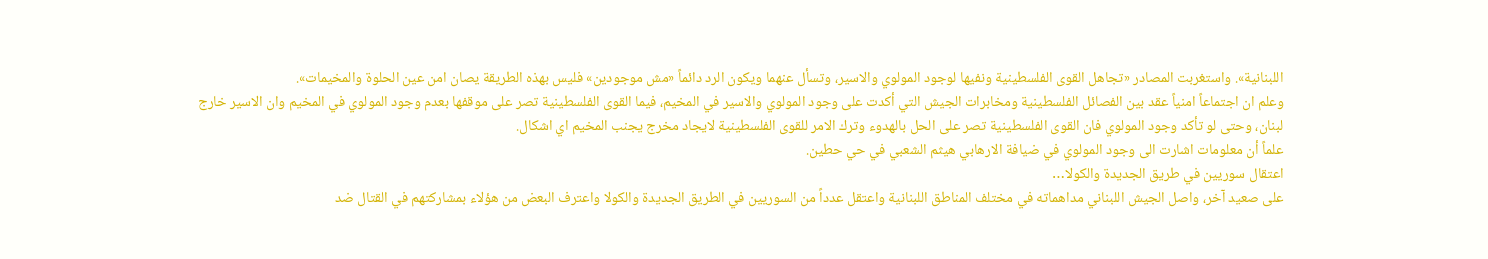اللبنانية». واستغربت المصادر «تجاهل القوى الفلسطينية ونفيها لوجود المولوي والاسير، وتسأل عنهما ويكون الرد دائماً «مش موجودين» فليس بهذه الطريقة يصان امن عين الحلوة والمخيمات».
وعلم ان اجتماعاً امنياً عقد بين الفصائل الفلسطينية ومخابرات الجيش التي أكدت على وجود المولوي والاسير في المخيم، فيما القوى الفلسطينية تصر على موقفها بعدم وجود المولوي في المخيم وان الاسير خارج لبنان، وحتى لو تأكد وجود المولوي فان القوى الفلسطينية تصر على الحل بالهدوء وترك الامر للقوى الفلسطينية لايجاد مخرج يجنب المخيم اي اشكال.
علماً أن معلومات اشارت الى وجود المولوي في ضيافة الارهابي هيثم الشعبي في حي حطين.
اعتقال سوريين في طريق الجديدة والكولا…
على صعيد آخر، واصل الجيش اللبناني مداهماته في مختلف المناطق اللبنانية واعتقل عدداً من السوريين في الطريق الجديدة والكولا واعترف البعض من هؤلاء بمشاركتهم في القتال ضد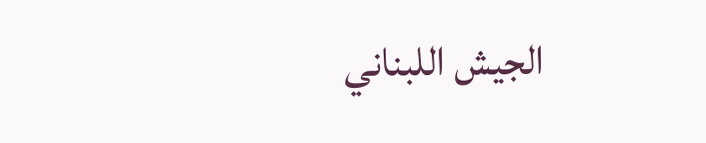الجيش اللبناني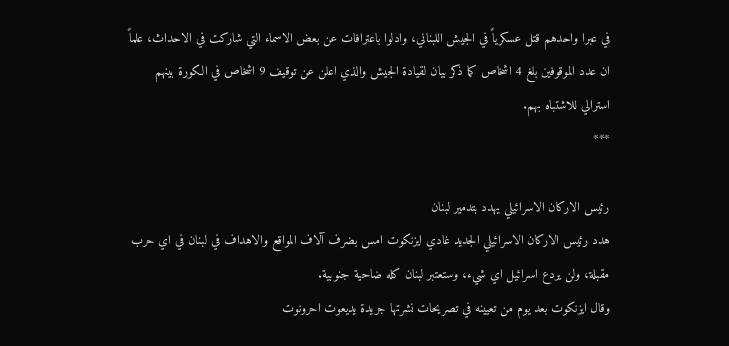في عبرا واحدهم قتل عسكرياً في الجيش اللبناني، وادلوا باعترافات عن بعض الاسماء التي شاركت في الاحداث، علماً ان عدد الموقوفين بلغ 4 اشخاص كما ذكر بيان لقيادة الجيش والذي اعلن عن توقيف 9 اشخاص في الكورة بينهم استرالي للاشتباه بهم.
***

رئيس الاركان الاسرائيلي يهدد بتدمير لبنان
هدد رئيس الاركان الاسرائيلي الجديد غادي ايزنكوت امس بضرف آلاف المواقع والاهداف في لبنان في اي حرب مقبلة، ولن يردع اسرائيل اي شيء، وستعتبر لبنان كله ضاحية جنوبية.
وقال ايزنكوت بعد يوم من تعيينه في تصريحات نشرتها جريدة يديعوت احرونوت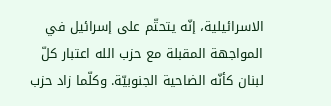الاسرائيلية، إنّه يتحتّم على إسرائيل في المواجهة المقبلة مع حزب الله اعتبار كلّ لبنان كأنّه الضاحية الجنوبيّة. وكلّما زاد حزب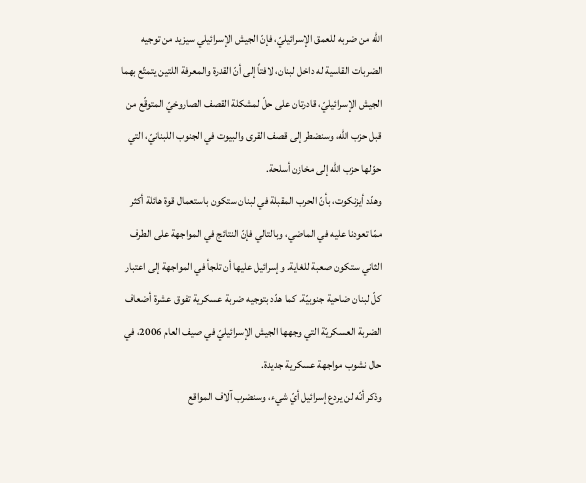الله من ضربه للعمق الإسرائيليّ، فإنّ الجيش الإسرائيلي سيزيد من توجيه الضربات القاسية له داخل لبنان، لافتاً إلى أنّ القدرة والمعرفة اللتين يتمتّع بهما الجيش الإسرائيليّ، قادرتان على حلّ لمشكلة القصف الصاروخيّ المتوقّع من قبل حزب الله، وسنضطر إلى قصف القرى والبيوت في الجنوب اللبنانيّ، التي حوّلها حزب الله إلى مخازن أسلحة.
وهدّد أيزنكوت، بأنّ الحرب المقبلة في لبنان ستكون باستعمال قوة هائلة أكثر ممّا تعودنا عليه في الماضي، وبالتالي فإنّ النتائج في المواجهة على الطرف الثاني ستكون صعبة للغاية. وإسرائيل عليها أن تلجأ في المواجهة إلى اعتبار كلّ لبنان ضاحية جنوبيّة. كما هدّد بتوجيه ضربة عسكرية تفوق عشرة أضعاف الضربة العسكريّة التي وجهها الجيش الإسرائيليّ في صيف العام 2006، في حال نشوب مواجهة عسكرية جديدة.
وذكر أنّه لن يردع إسرائيل أيّ شيء، وسنضرب آلاف المواقع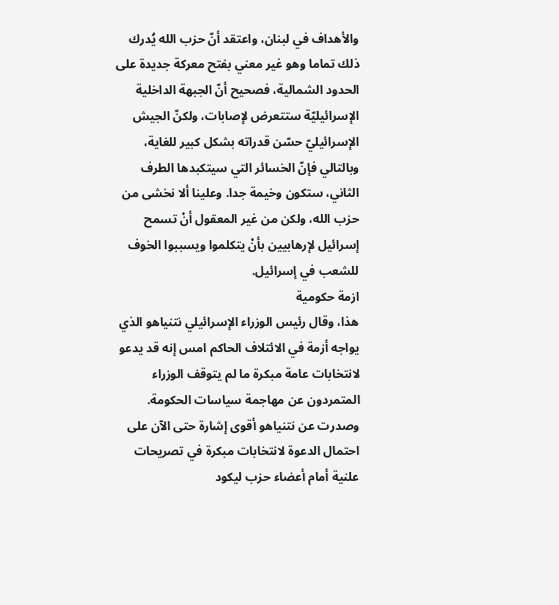والأهداف في لبنان، واعتقد أنّ حزب الله يُدرك ذلك تماما وهو غير معني بفتح معركة جديدة على الحدود الشمالية، فصحيح أنّ الجبهة الداخلية الإسرائيليّة ستتعرض لإصابات، ولكنّ الجيش الإسرائيليّ حسّن قدراته بشكل كبير للغاية، وبالتالي فإنّ الخسائر التي سيتكبدها الطرف الثاني، ستكون وخيمة جدا. وعلينا ألا نخشى من حزب الله، ولكن من غير المعقول أنْ تسمح إسرائيل لإرهابيين بأنْ يتكلموا ويسببوا الخوف للشعب في إسرائيل.
ازمة حكومية
هذا، وقال رئيس الوزراء الإسرائيلي نتنياهو الذي يواجه أزمة في الائتلاف الحاكم امس إنه قد يدعو لانتخابات عامة مبكرة ما لم يتوقف الوزراء المتمردون عن مهاجمة سياسات الحكومة.
وصدرت عن نتنياهو أقوى إشارة حتى الآن على احتمال الدعوة لانتخابات مبكرة في تصريحات علنية أمام أعضاء حزب ليكود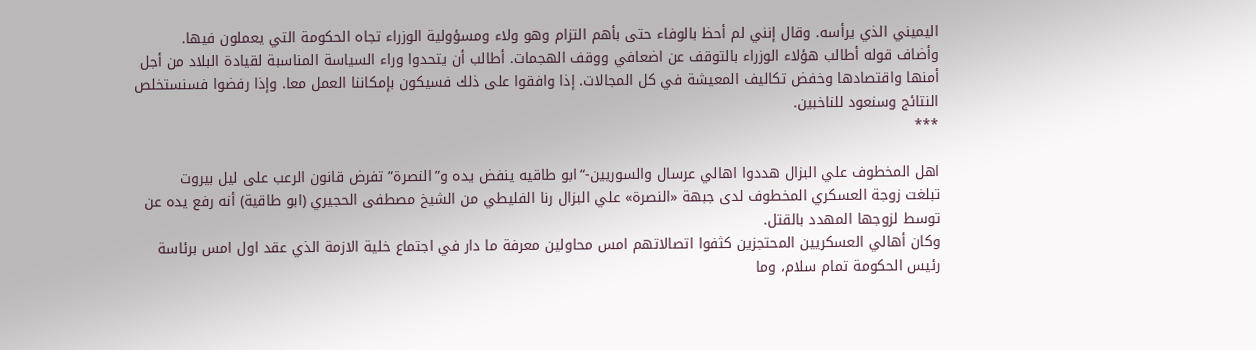اليميني الذي يرأسه. وقال إنني لم أحظ بالوفاء حتى بأهم التزام وهو ولاء ومسؤولية الوزراء تجاه الحكومة التي يعملون فيها.
وأضاف قوله أطالب هؤلاء الوزراء بالتوقف عن اضعافي ووقف الهجمات. أطالب أن يتحدوا وراء السياسة المناسبة لقيادة البلاد من أجل أمنها واقتصادها وخفض تكاليف المعيشة في كل المجالات. إذا وافقوا على ذلك فسيكون بإمكاننا العمل معا. وإذا رفضوا فسنستخلص النتائج وسنعود للناخبين.
***

اهل المخطوف علي البزال هددوا اهالي عرسال والسوريين-“ابو طاقيه ينفض يده و”النصرة” تفرض قانون الرعب على ليل بيروت
تبلغت زوجة العسكري المخطوف لدى جبهة «النصرة» علي البزال رنا الفليطي من الشيخ مصطفى الحجيري (ابو طاقية) أنه رفع يده عن توسط لزوجها المهدد بالقتل.
وكان أهالي العسكريين المحتجزين كثفوا اتصالاتهم امس محاولين معرفة ما دار في اجتماع خلية الازمة الذي عقد اول امس برئاسة رئيس الحكومة تمام سلام، وما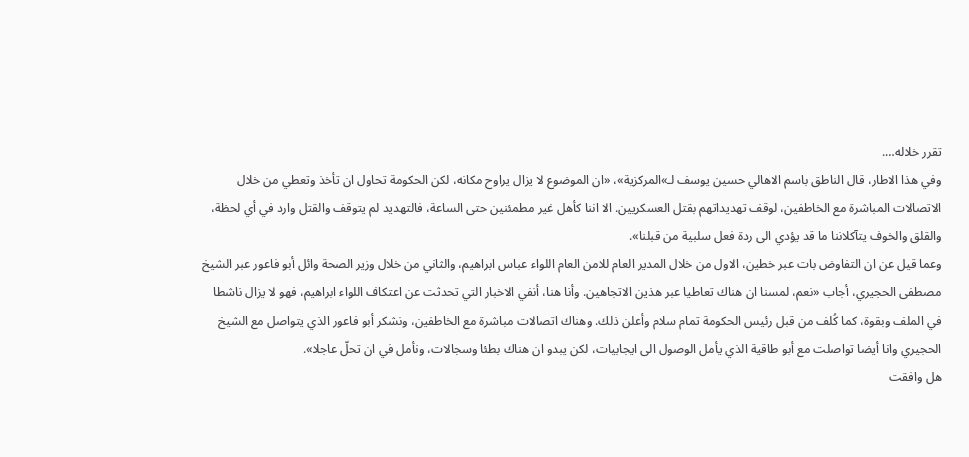تقرر خلاله….
وفي هذا الاطار، قال الناطق باسم الاهالي حسين يوسف لـ»المركزية»، «ان الموضوع لا يزال يراوح مكانه، لكن الحكومة تحاول ان تأخذ وتعطي من خلال الاتصالات المباشرة مع الخاطفين، لوقف تهديداتهم بقتل العسكريين. الا اننا كأهل غير مطمئنين حتى الساعة، فالتهديد لم يتوقف والقتل وارد في أي لحظة، والقلق والخوف يتآكلاننا ما قد يؤدي الى ردة فعل سلبية من قبلنا».
وعما قيل عن ان التفاوض بات عبر خطين، الاول من خلال المدير العام للامن العام اللواء عباس ابراهيم، والثاني من خلال وزير الصحة وائل أبو فاعور عبر الشيخ مصطفى الحجيري، أجاب «نعم، لمسنا ان هناك تعاطيا عبر هذين الاتجاهين. وأنا هنا، أنفي الاخبار التي تحدثت عن اعتكاف اللواء ابراهيم، فهو لا يزال ناشطا في الملف وبقوة، كما كُلف من قبل رئيس الحكومة تمام سلام وأعلن ذلك. وهناك اتصالات مباشرة مع الخاطفين، ونشكر أبو فاعور الذي يتواصل مع الشيخ الحجيري وانا أيضا تواصلت مع أبو طاقية الذي يأمل الوصول الى ايجابيات، لكن يبدو ان هناك بطئا وسجالات، ونأمل في ان تحلّ عاجلا».
هل وافقت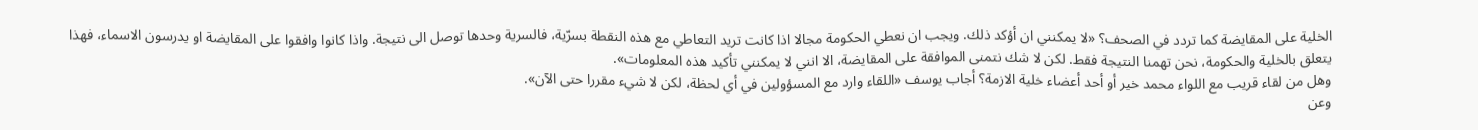الخلية على المقايضة كما تردد في الصحف؟ «لا يمكنني ان أؤكد ذلك. ويجب ان نعطي الحكومة مجالا اذا كانت تريد التعاطي مع هذه النقطة بسرّية، فالسرية وحدها توصل الى نتيجة. واذا كانوا وافقوا على المقايضة او يدرسون الاسماء، فهذا يتعلق بالخلية والحكومة، نحن تهمنا النتيجة فقط. لكن لا شك نتمنى الموافقة على المقايضة، الا انني لا يمكنني تأكيد هذه المعلومات».
وهل من لقاء قريب مع اللواء محمد خير أو أحد أعضاء خلية الازمة؟ أجاب يوسف «اللقاء وارد مع المسؤولين في أي لحظة، لكن لا شيء مقررا حتى الآن».
وعن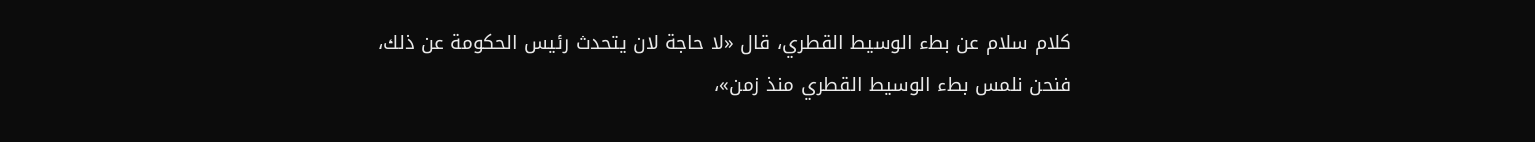كلام سلام عن بطء الوسيط القطري، قال «لا حاجة لان يتحدث رئيس الحكومة عن ذلك، فنحن نلمس بطء الوسيط القطري منذ زمن»،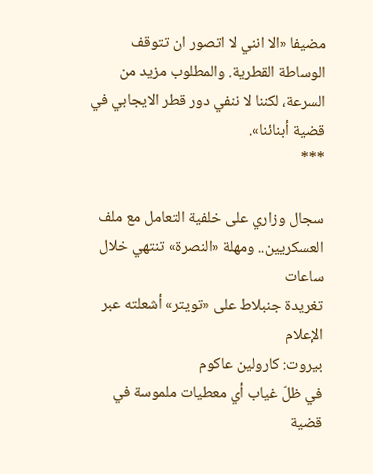مضيفا «الا انني لا اتصور ان تتوقف الوساطة القطرية. والمطلوب مزيد من السرعة، لكننا لا ننفي دور قطر الايجابي في قضية أبنائنا».
***

سجال وزاري على خلفية التعامل مع ملف العسكريين.. ومهلة «النصرة» تنتهي خلال ساعات
تغريدة جنبلاط على «تويتر» أشعلته عبر الإعلام
بيروت: كارولين عاكوم
في ظلّ غياب أي معطيات ملموسة في قضية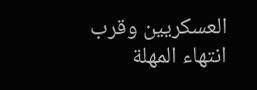العسكريين وقرب انتهاء المهلة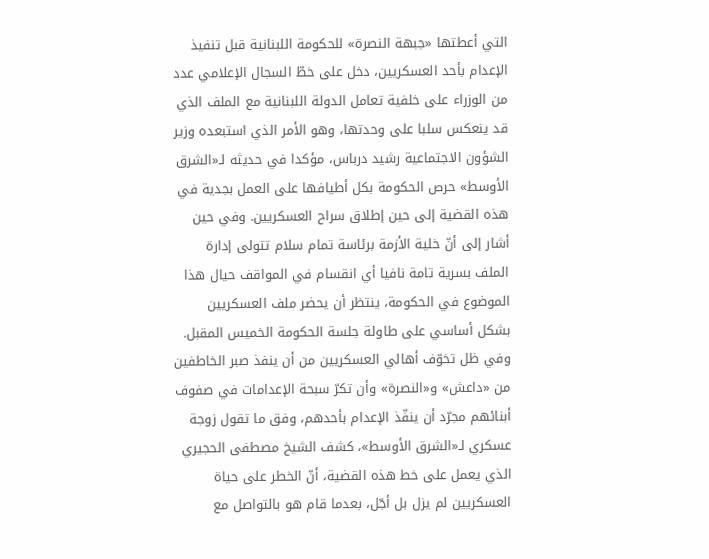التي أعطتها «جبهة النصرة» للحكومة اللبنانية قبل تنفيذ الإعدام بأحد العسكريين، دخل على خطّ السجال الإعلامي عدد من الوزراء على خلفية تعامل الدولة اللبنانية مع الملف الذي قد ينعكس سلبا على وحدتها، وهو الأمر الذي استبعده وزير الشؤون الاجتماعية رشيد درباس، مؤكدا في حديثه لـ«الشرق الأوسط» حرص الحكومة بكل أطيافها على العمل بجدية في هذه القضية إلى حين إطلاق سراح العسكريين. وفي حين أشار إلى أنّ خلية الأزمة برئاسة تمام سلام تتولى إدارة الملف بسرية تامة نافيا أي انقسام في المواقف حيال هذا الموضوع في الحكومة، ينتظر أن يحضر ملف العسكريين بشكل أساسي على طاولة جلسة الحكومة الخميس المقبل.
وفي ظل تخوّف أهالي العسكريين من أن ينفذ صبر الخاطفين من «داعش» و«النصرة» وأن تكرّ سبحة الإعدامات في صفوف أبنائهم مجرّد أن ينفّذ الإعدام بأحدهم، وفق ما تقول زوجة عسكري لـ«الشرق الأوسط»، كشف الشيخ مصطفى الحجيري الذي يعمل على خط هذه القضية، أنّ الخطر على حياة العسكريين لم يزل بل أجّل، بعدما قام هو بالتواصل مع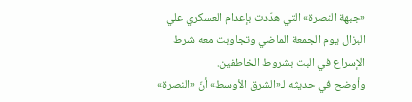«جبهة النصرة» التي هدّدت بإعدام العسكري علي البزال يوم الجمعة الماضي وتجاوبت معه شرط الإسراع في البت بشروط الخاطفين.
وأوضح في حديثه لـ«الشرق الأوسط» أنّ «النصرة»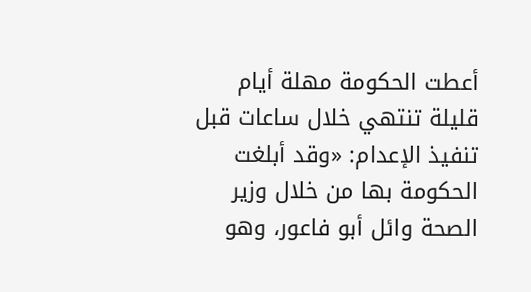أعطت الحكومة مهلة أيام قليلة تنتهي خلال ساعات قبل تنفيذ الإعدام: «وقد أبلغت الحكومة بها من خلال وزير الصحة وائل أبو فاعور، وهو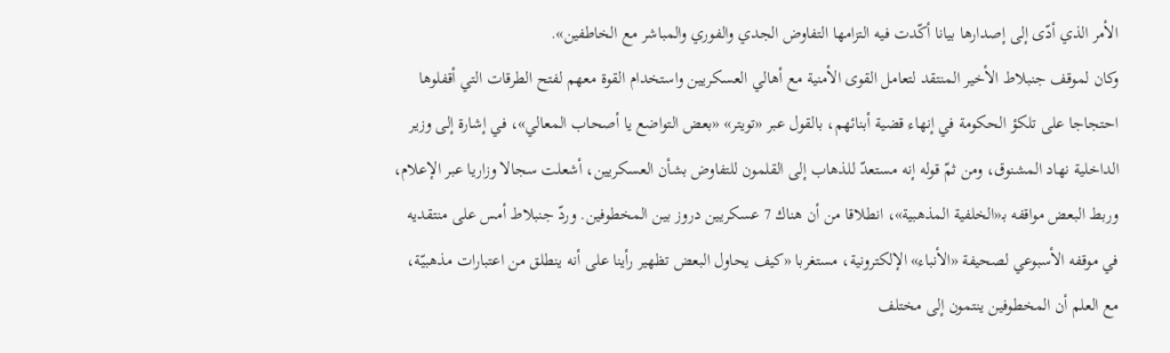الأمر الذي أدّى إلى إصدارها بيانا أكّدت فيه التزامها التفاوض الجدي والفوري والمباشر مع الخاطفين».
وكان لموقف جنبلاط الأخير المنتقد لتعامل القوى الأمنية مع أهالي العسكريين واستخدام القوة معهم لفتح الطرقات التي أقفلوها احتجاجا على تلكؤ الحكومة في إنهاء قضية أبنائهم، بالقول عبر «تويتر» «بعض التواضع يا أصحاب المعالي»، في إشارة إلى وزير الداخلية نهاد المشنوق، ومن ثمّ قوله إنه مستعدّ للذهاب إلى القلمون للتفاوض بشأن العسكريين، أشعلت سجالا وزاريا عبر الإعلام، وربط البعض مواقفه بـ«الخلفية المذهبية»، انطلاقا من أن هناك 7 عسكريين دروز بين المخطوفين. وردّ جنبلاط أمس على منتقديه في موقفه الأسبوعي لصحيفة «الأنباء» الإلكترونية، مستغربا «كيف يحاول البعض تظهير رأينا على أنه ينطلق من اعتبارات مذهبيّة، مع العلم أن المخطوفين ينتمون إلى مختلف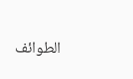الطوائف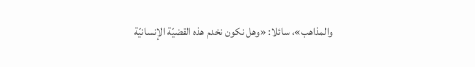والمذاهب»، سائلا: «وهل نكون نخدم هذه القضيّة الإنسانيّة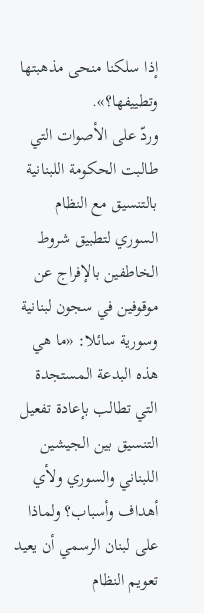إذا سلكنا منحى مذهبتها وتطييفها؟».
وردّ على الأصوات التي طالبت الحكومة اللبنانية بالتنسيق مع النظام السوري لتطبيق شروط الخاطفين بالإفراج عن موقوفين في سجون لبنانية وسورية سائلا: «ما هي هذه البدعة المستجدة التي تطالب بإعادة تفعيل التنسيق بين الجيشين اللبناني والسوري ولأي أهداف وأسباب؟ ولماذا على لبنان الرسمي أن يعيد تعويم النظام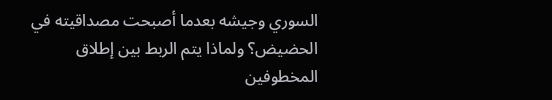السوري وجيشه بعدما أصبحت مصداقيته في الحضيض؟ ولماذا يتم الربط بين إطلاق المخطوفين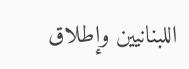اللبنانيين وإطلاق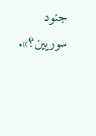جنود سوريين؟».